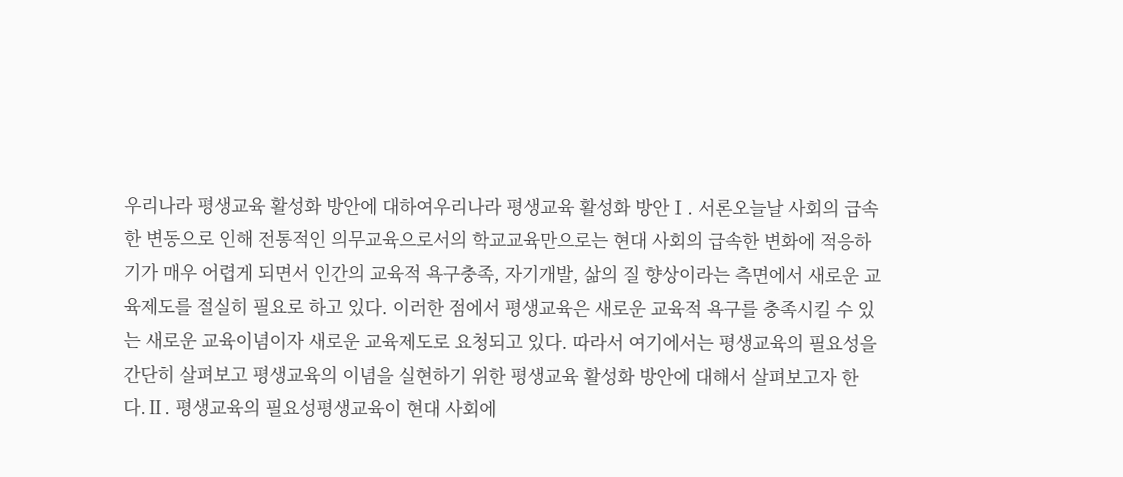우리나라 평생교육 활성화 방안에 대하여우리나라 평생교육 활성화 방안Ⅰ. 서론오늘날 사회의 급속한 변동으로 인해 전통적인 의무교육으로서의 학교교육만으로는 현대 사회의 급속한 변화에 적응하기가 매우 어렵게 되면서 인간의 교육적 욕구충족, 자기개발, 삶의 질 향상이라는 측면에서 새로운 교육제도를 절실히 필요로 하고 있다. 이러한 점에서 평생교육은 새로운 교육적 욕구를 충족시킬 수 있는 새로운 교육이념이자 새로운 교육제도로 요청되고 있다. 따라서 여기에서는 평생교육의 필요성을 간단히 살펴보고 평생교육의 이념을 실현하기 위한 평생교육 활성화 방안에 대해서 살펴보고자 한다.Ⅱ. 평생교육의 필요성평생교육이 현대 사회에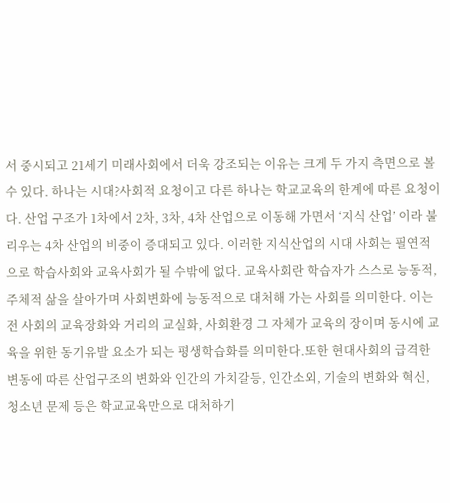서 중시되고 21세기 미래사회에서 더욱 강조되는 이유는 크게 두 가지 측면으로 볼 수 있다. 하나는 시대?사회적 요청이고 다른 하나는 학교교육의 한계에 따른 요청이다. 산업 구조가 1차에서 2차, 3차, 4차 산업으로 이동해 가면서 ‘지식 산업’ 이라 불리우는 4차 산업의 비중이 증대되고 있다. 이러한 지식산업의 시대 사회는 필연적으로 학습사회와 교육사회가 될 수밖에 없다. 교육사회란 학습자가 스스로 능동적, 주체적 삶을 살아가며 사회변화에 능동적으로 대처해 가는 사회를 의미한다. 이는 전 사회의 교육장화와 거리의 교실화, 사회환경 그 자체가 교육의 장이며 동시에 교육을 위한 동기유발 요소가 되는 평생학습화를 의미한다.또한 현대사회의 급격한 변동에 따른 산업구조의 변화와 인간의 가치갈등, 인간소외, 기술의 변화와 혁신, 청소년 문제 등은 학교교육만으로 대처하기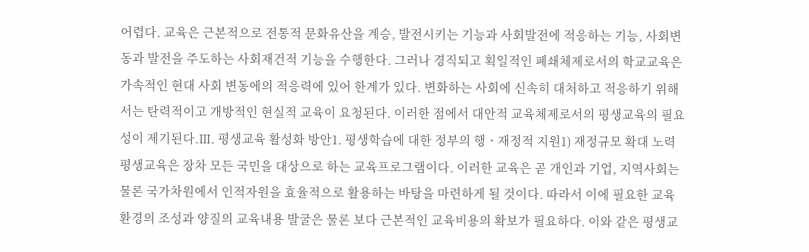어렵다. 교육은 근본적으로 전통적 문화유산을 계승, 발전시키는 기능과 사회발전에 적응하는 기능, 사회변동과 발전을 주도하는 사회재건적 기능을 수행한다. 그러나 경직되고 획일적인 폐쇄체제로서의 학교교육은 가속적인 현대 사회 변동에의 적응력에 있어 한계가 있다. 변화하는 사회에 신속히 대처하고 적응하기 위해서는 탄력적이고 개방적인 현실적 교육이 요청된다. 이러한 점에서 대안적 교육체제로서의 평생교육의 필요성이 제기된다.Ⅲ. 평생교육 활성화 방안1. 평생학습에 대한 정부의 행ㆍ재정적 지원1) 재정규모 확대 노력평생교육은 장차 모든 국민을 대상으로 하는 교육프로그램이다. 이러한 교육은 곧 개인과 기업, 지역사회는 물론 국가차원에서 인적자원을 효율적으로 활용하는 바탕을 마련하게 될 것이다. 따라서 이에 필요한 교육환경의 조성과 양질의 교육내용 발굴은 물론 보다 근본적인 교육비용의 확보가 필요하다. 이와 같은 평생교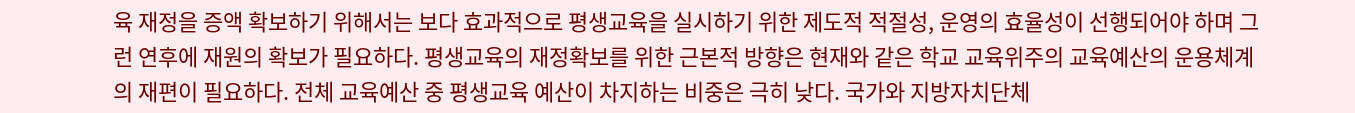육 재정을 증액 확보하기 위해서는 보다 효과적으로 평생교육을 실시하기 위한 제도적 적절성, 운영의 효율성이 선행되어야 하며 그런 연후에 재원의 확보가 필요하다. 평생교육의 재정확보를 위한 근본적 방향은 현재와 같은 학교 교육위주의 교육예산의 운용체계의 재편이 필요하다. 전체 교육예산 중 평생교육 예산이 차지하는 비중은 극히 낮다. 국가와 지방자치단체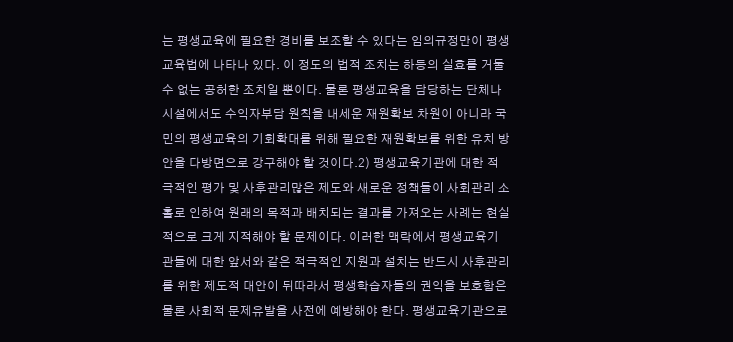는 평생교육에 필요한 경비를 보조할 수 있다는 임의규정만이 평생교육법에 나타나 있다. 이 정도의 법적 조치는 하등의 실효를 거둘 수 없는 공허한 조치일 뿐이다. 물론 평생교육을 담당하는 단체나 시설에서도 수익자부담 원칙을 내세운 재원확보 차원이 아니라 국민의 평생교육의 기회확대를 위해 필요한 재원확보를 위한 유치 방안을 다방면으로 강구해야 할 것이다.2) 평생교육기관에 대한 적극적인 평가 및 사후관리많은 제도와 새로운 정책들이 사회관리 소홀로 인하여 원래의 목적과 배치되는 결과를 가져오는 사례는 현실적으로 크게 지적해야 할 문제이다. 이러한 맥락에서 평생교육기관들에 대한 앞서와 같은 적극적인 지원과 설치는 반드시 사후관리를 위한 제도적 대안이 뒤따라서 평생학습자들의 권익을 보호함은 물론 사회적 문제유발을 사전에 예방해야 한다. 평생교육기관으로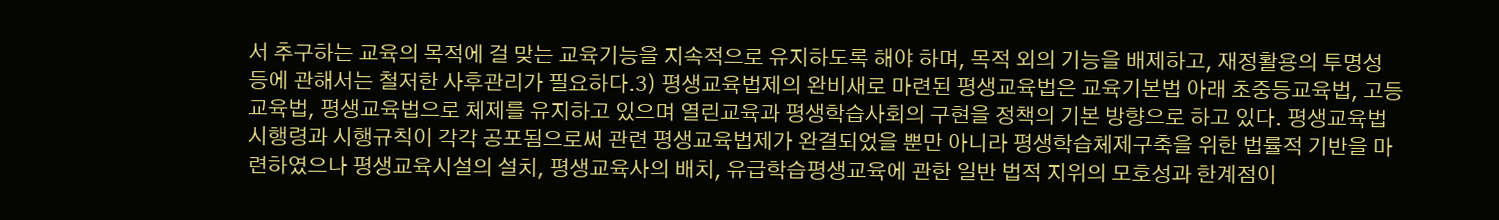서 추구하는 교육의 목적에 걸 맞는 교육기능을 지속적으로 유지하도록 해야 하며, 목적 외의 기능을 배제하고, 재정활용의 투명성 등에 관해서는 철저한 사후관리가 필요하다.3) 평생교육법제의 완비새로 마련된 평생교육법은 교육기본법 아래 초중등교육법, 고등교육법, 평생교육법으로 체제를 유지하고 있으며 열린교육과 평생학습사회의 구현을 정책의 기본 방향으로 하고 있다. 평생교육법 시행령과 시행규칙이 각각 공포됨으로써 관련 평생교육법제가 완결되었을 뿐만 아니라 평생학습체제구축을 위한 법률적 기반을 마련하였으나 평생교육시설의 설치, 평생교육사의 배치, 유급학습평생교육에 관한 일반 법적 지위의 모호성과 한계점이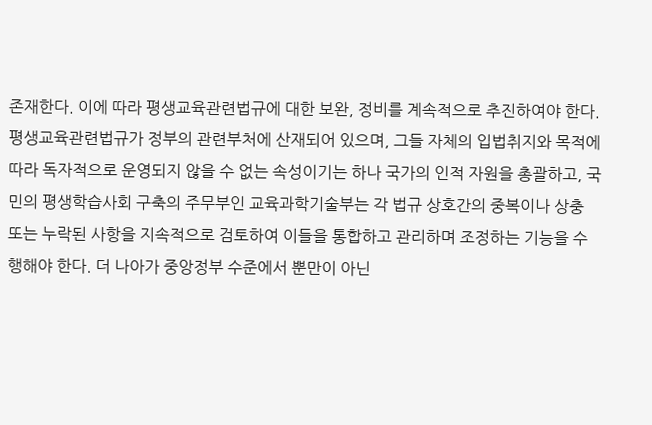존재한다. 이에 따라 평생교육관련법규에 대한 보완, 정비를 계속적으로 추진하여야 한다. 평생교육관련법규가 정부의 관련부처에 산재되어 있으며, 그들 자체의 입법취지와 목적에 따라 독자적으로 운영되지 않을 수 없는 속성이기는 하나 국가의 인적 자원을 총괄하고, 국민의 평생학습사회 구축의 주무부인 교육과학기술부는 각 법규 상호간의 중복이나 상충 또는 누락된 사항을 지속적으로 검토하여 이들을 통합하고 관리하며 조정하는 기능을 수행해야 한다. 더 나아가 중앙정부 수준에서 뿐만이 아닌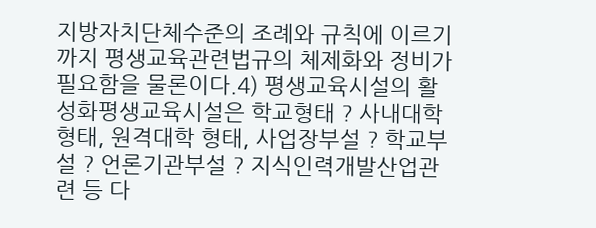지방자치단체수준의 조례와 규칙에 이르기까지 평생교육관련법규의 체제화와 정비가 필요함을 물론이다.4) 평생교육시설의 활성화평생교육시설은 학교형태 ? 사내대학 형태, 원격대학 형태, 사업장부설 ? 학교부설 ? 언론기관부설 ? 지식인력개발산업관련 등 다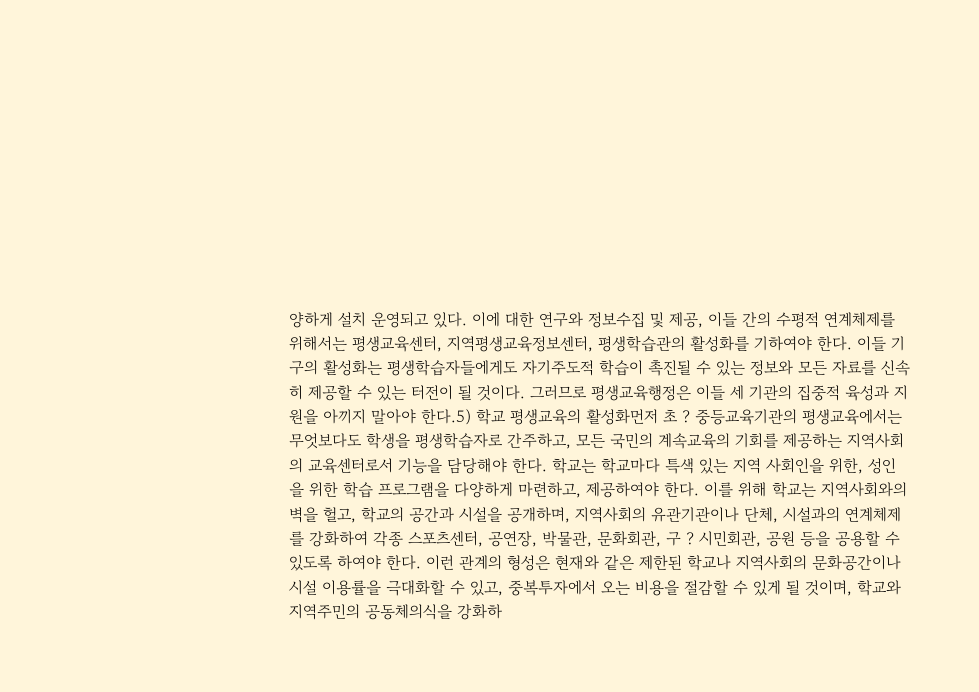양하게 설치 운영되고 있다. 이에 대한 연구와 정보수집 및 제공, 이들 간의 수평적 연계체제를 위해서는 평생교육센터, 지역평생교육정보센터, 평생학습관의 활성화를 기하여야 한다. 이들 기구의 활성화는 평생학습자들에게도 자기주도적 학습이 촉진될 수 있는 정보와 모든 자료를 신속히 제공할 수 있는 터전이 될 것이다. 그러므로 평생교육행정은 이들 세 기관의 집중적 육성과 지원을 아끼지 말아야 한다.5) 학교 평생교육의 활성화먼저 초 ? 중등교육기관의 평생교육에서는 무엇보다도 학생을 평생학습자로 간주하고, 모든 국민의 계속교육의 기회를 제공하는 지역사회의 교육센터로서 기능을 담당해야 한다. 학교는 학교마다 특색 있는 지역 사회인을 위한, 성인을 위한 학습 프로그램을 다양하게 마련하고, 제공하여야 한다. 이를 위해 학교는 지역사회와의 벽을 헐고, 학교의 공간과 시설을 공개하며, 지역사회의 유관기관이나 단체, 시설과의 연계체제를 강화하여 각종 스포츠센터, 공연장, 박물관, 문화회관, 구 ? 시민회관, 공원 등을 공용할 수 있도록 하여야 한다. 이런 관계의 형성은 현재와 같은 제한된 학교나 지역사회의 문화공간이나 시설 이용률을 극대화할 수 있고, 중복투자에서 오는 비용을 절감할 수 있게 될 것이며, 학교와 지역주민의 공동체의식을 강화하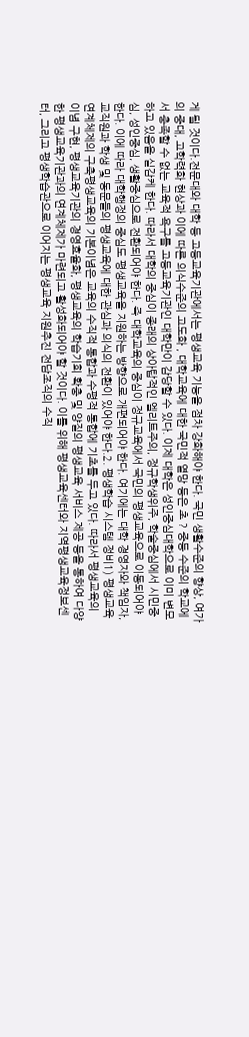게 될 것이다.전문대와 대학 등 고등교육기관에서는 평생교육 기능을 점차 강화해야 한다. 국민 생활수준의 향상, 여가의 중대, 고학력화 현상과 이에 따른 의식수준의 고도화 , 대학교육에 대한 국민적 열망 등은 초 ? 중등 수준의 학교에서 충족할 수 없는 교육적 욕구를 고등교육기관인 대학만이 감당할 수 있다. 이제 대학은 성인중심대학으로 이미 변모하고 있음을 실감케 한다. 따라서 대학의 중심이 종래의 상아탑적인 엘리트주의, 정규학생위주, 학술중심에서 시민중심, 성인중심, 생활중심으로 전환되어야 한다. 즉 대학교육의 중심이 정규교육에서 국민의 평생교육으로 이동되어야 한다. 이에 따라 대학행정의 중심도 평생교육을 지원하는 방향으로 개편되어야 한다. 여기에는 대학 경영자와 책임자, 교직원과 학생 및 동문들의 평생교육에 대한 관심과 의식의 전환이 있어야 한다.2. 평생학습 시스템 정비1) 평생교육 연계체제의 구축평생교육의 기본이념은 교육의 수직적 통합과 수평적 통합에 기초를 두고 있다. 따라서 평생교육의 이념 구현, 평생교육기관의 경영효율화, 평생교육의 학습기회 확충 및 양질의 평생교육 서비스 제공 등을 통하여 다양한 평생교육기관과의 연계체제가 마련되고 활성화되어야 할 것이다. 이를 위해 평생교육센터와 지역평생교육정보센터, 그리고 평생학습관으로 이어지는 평생교육 지원추진 전담조직의 수직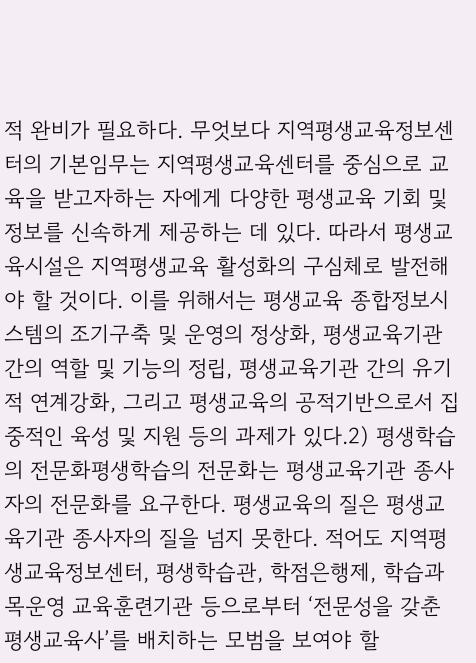적 완비가 필요하다. 무엇보다 지역평생교육정보센터의 기본임무는 지역평생교육센터를 중심으로 교육을 받고자하는 자에게 다양한 평생교육 기회 및 정보를 신속하게 제공하는 데 있다. 따라서 평생교육시설은 지역평생교육 활성화의 구심체로 발전해야 할 것이다. 이를 위해서는 평생교육 종합정보시스템의 조기구축 및 운영의 정상화, 평생교육기관 간의 역할 및 기능의 정립, 평생교육기관 간의 유기적 연계강화, 그리고 평생교육의 공적기반으로서 집중적인 육성 및 지원 등의 과제가 있다.2) 평생학습의 전문화평생학습의 전문화는 평생교육기관 종사자의 전문화를 요구한다. 평생교육의 질은 평생교육기관 종사자의 질을 넘지 못한다. 적어도 지역평생교육정보센터, 평생학습관, 학점은행제, 학습과목운영 교육훈련기관 등으로부터 ‘전문성을 갖춘 평생교육사’를 배치하는 모범을 보여야 할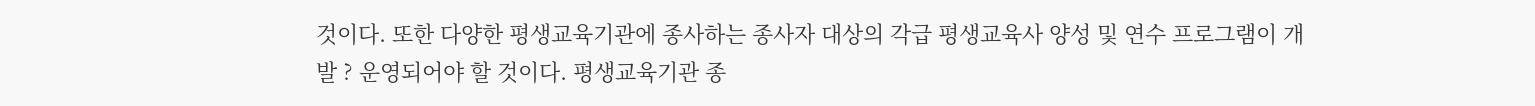것이다. 또한 다양한 평생교육기관에 종사하는 종사자 대상의 각급 평생교육사 양성 및 연수 프로그램이 개발 ? 운영되어야 할 것이다. 평생교육기관 종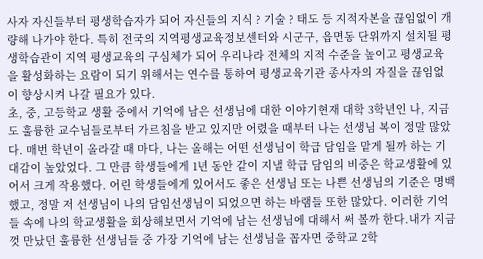사자 자신들부터 평생학습자가 되어 자신들의 지식 ? 기술 ? 태도 등 지적자본을 끊임없이 개량해 나가야 한다. 특히 전국의 지역평생교육정보센터와 시군구, 읍면동 단위까지 설치될 평생학습관이 지역 평생교육의 구심체가 되어 우리나라 전체의 지적 수준을 높이고 평생교육을 활성화하는 요람이 되기 위해서는 연수를 통하여 평생교육기관 종사자의 자질을 끊임없이 향상시켜 나갈 필요가 있다.
초, 중, 고등학교 생활 중에서 기억에 남은 선생님에 대한 이야기현재 대학 3학년인 나, 지금도 훌륭한 교수님들로부터 가르침을 받고 있지만 어렸을 때부터 나는 선생님 복이 정말 많았다. 매번 학년이 올라갈 때 마다, 나는 올해는 어떤 선생님이 학급 담임을 맡게 될까 하는 기대감이 높았었다. 그 만큼 학생들에게 1년 동안 같이 지낼 학급 담임의 비중은 학교생활에 있어서 크게 작용했다. 어린 학생들에게 있어서도 좋은 선생님 또는 나쁜 선생님의 기준은 명백했고, 정말 저 선생님이 나의 담임선생님이 되었으면 하는 바램들 또한 많았다. 이러한 기억들 속에 나의 학교생활을 회상해보면서 기억에 남는 선생님에 대해서 써 볼까 한다.내가 지금껏 만났던 훌륭한 선생님들 중 가장 기억에 남는 선생님을 꼽자면 중학교 2학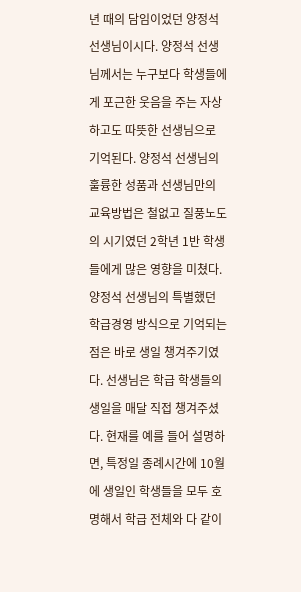년 때의 담임이었던 양정석 선생님이시다. 양정석 선생님께서는 누구보다 학생들에게 포근한 웃음을 주는 자상하고도 따뜻한 선생님으로 기억된다. 양정석 선생님의 훌륭한 성품과 선생님만의 교육방법은 철없고 질풍노도의 시기였던 2학년 1반 학생들에게 많은 영향을 미쳤다.양정석 선생님의 특별했던 학급경영 방식으로 기억되는 점은 바로 생일 챙겨주기였다. 선생님은 학급 학생들의 생일을 매달 직접 챙겨주셨다. 현재를 예를 들어 설명하면, 특정일 종례시간에 10월에 생일인 학생들을 모두 호명해서 학급 전체와 다 같이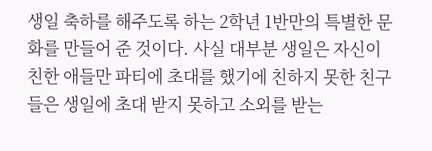생일 축하를 해주도록 하는 2학년 1반만의 특별한 문화를 만들어 준 것이다. 사실 대부분 생일은 자신이 친한 애들만 파티에 초대를 했기에 친하지 못한 친구들은 생일에 초대 받지 못하고 소외를 받는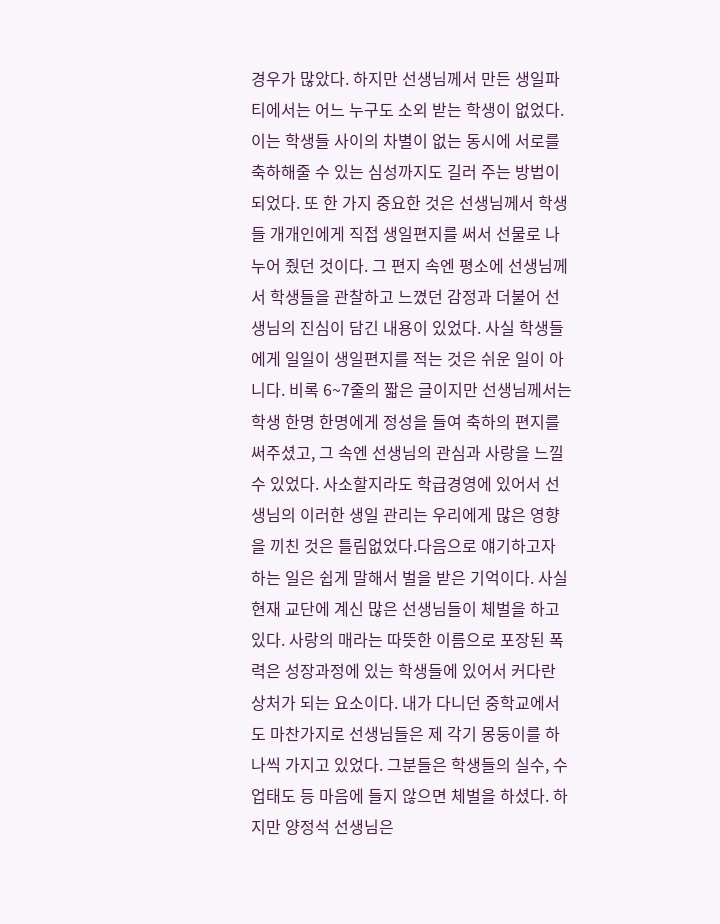경우가 많았다. 하지만 선생님께서 만든 생일파티에서는 어느 누구도 소외 받는 학생이 없었다. 이는 학생들 사이의 차별이 없는 동시에 서로를 축하해줄 수 있는 심성까지도 길러 주는 방법이 되었다. 또 한 가지 중요한 것은 선생님께서 학생들 개개인에게 직접 생일편지를 써서 선물로 나누어 줬던 것이다. 그 편지 속엔 평소에 선생님께서 학생들을 관찰하고 느꼈던 감정과 더불어 선생님의 진심이 담긴 내용이 있었다. 사실 학생들에게 일일이 생일편지를 적는 것은 쉬운 일이 아니다. 비록 6~7줄의 짧은 글이지만 선생님께서는 학생 한명 한명에게 정성을 들여 축하의 편지를 써주셨고, 그 속엔 선생님의 관심과 사랑을 느낄 수 있었다. 사소할지라도 학급경영에 있어서 선생님의 이러한 생일 관리는 우리에게 많은 영향을 끼친 것은 틀림없었다.다음으로 얘기하고자 하는 일은 쉽게 말해서 벌을 받은 기억이다. 사실 현재 교단에 계신 많은 선생님들이 체벌을 하고 있다. 사랑의 매라는 따뜻한 이름으로 포장된 폭력은 성장과정에 있는 학생들에 있어서 커다란 상처가 되는 요소이다. 내가 다니던 중학교에서도 마찬가지로 선생님들은 제 각기 몽둥이를 하나씩 가지고 있었다. 그분들은 학생들의 실수, 수업태도 등 마음에 들지 않으면 체벌을 하셨다. 하지만 양정석 선생님은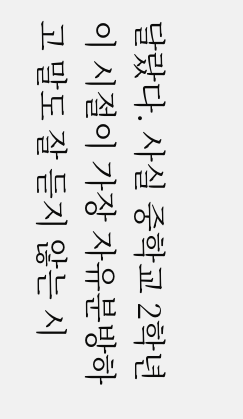달랐다. 사실 중학교 2학년 이 시절이 가장 자유분방하고 말도 잘 듣지 않는 시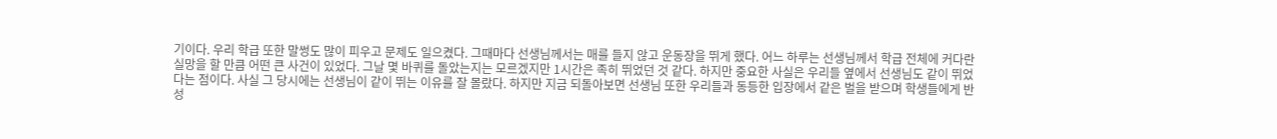기이다. 우리 학급 또한 말썽도 많이 피우고 문제도 일으켰다. 그때마다 선생님께서는 매를 들지 않고 운동장을 뛰게 했다. 어느 하루는 선생님께서 학급 전체에 커다란 실망을 할 만큼 어떤 큰 사건이 있었다. 그날 몇 바퀴를 돌았는지는 모르겠지만 1시간은 족히 뛰었던 것 같다. 하지만 중요한 사실은 우리들 옆에서 선생님도 같이 뛰었다는 점이다. 사실 그 당시에는 선생님이 같이 뛰는 이유를 잘 몰랐다. 하지만 지금 되돌아보면 선생님 또한 우리들과 동등한 입장에서 같은 벌을 받으며 학생들에게 반성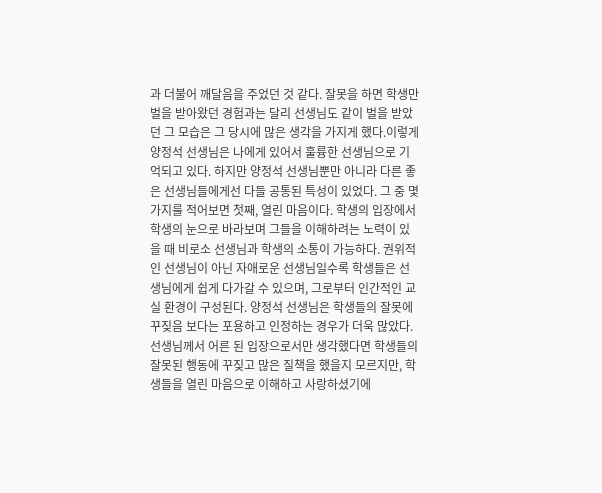과 더불어 깨달음을 주었던 것 같다. 잘못을 하면 학생만 벌을 받아왔던 경험과는 달리 선생님도 같이 벌을 받았던 그 모습은 그 당시에 많은 생각을 가지게 했다.이렇게 양정석 선생님은 나에게 있어서 훌륭한 선생님으로 기억되고 있다. 하지만 양정석 선생님뿐만 아니라 다른 좋은 선생님들에게선 다들 공통된 특성이 있었다. 그 중 몇 가지를 적어보면 첫째, 열린 마음이다. 학생의 입장에서 학생의 눈으로 바라보며 그들을 이해하려는 노력이 있을 때 비로소 선생님과 학생의 소통이 가능하다. 권위적인 선생님이 아닌 자애로운 선생님일수록 학생들은 선생님에게 쉽게 다가갈 수 있으며, 그로부터 인간적인 교실 환경이 구성된다. 양정석 선생님은 학생들의 잘못에 꾸짖음 보다는 포용하고 인정하는 경우가 더욱 많았다. 선생님께서 어른 된 입장으로서만 생각했다면 학생들의 잘못된 행동에 꾸짖고 많은 질책을 했을지 모르지만, 학생들을 열린 마음으로 이해하고 사랑하셨기에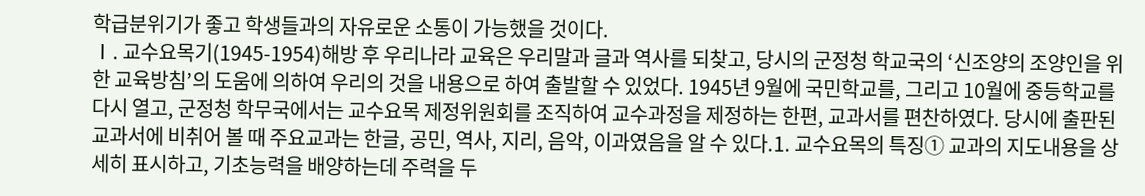학급분위기가 좋고 학생들과의 자유로운 소통이 가능했을 것이다.
Ⅰ. 교수요목기(1945-1954)해방 후 우리나라 교육은 우리말과 글과 역사를 되찾고, 당시의 군정청 학교국의 ‘신조양의 조양인을 위한 교육방침’의 도움에 의하여 우리의 것을 내용으로 하여 출발할 수 있었다. 1945년 9월에 국민학교를, 그리고 10월에 중등학교를 다시 열고, 군정청 학무국에서는 교수요목 제정위원회를 조직하여 교수과정을 제정하는 한편, 교과서를 편찬하였다. 당시에 출판된 교과서에 비취어 볼 때 주요교과는 한글, 공민, 역사, 지리, 음악, 이과였음을 알 수 있다.1. 교수요목의 특징① 교과의 지도내용을 상세히 표시하고, 기초능력을 배양하는데 주력을 두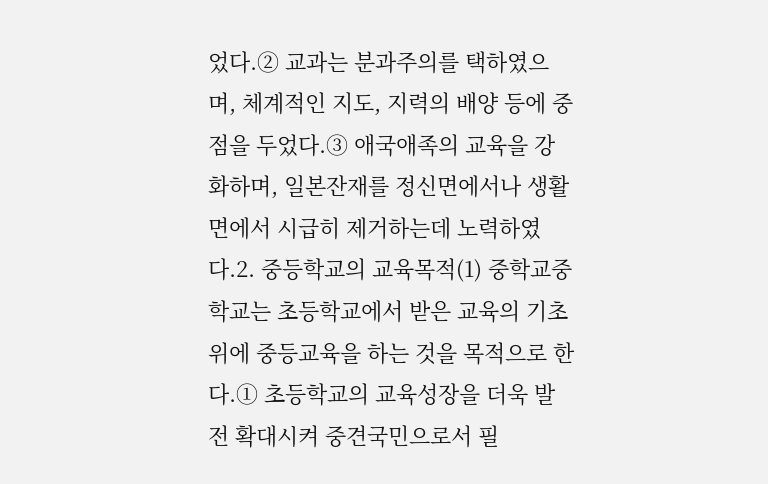었다.② 교과는 분과주의를 택하였으며, 체계적인 지도, 지력의 배양 등에 중점을 두었다.③ 애국애족의 교육을 강화하며, 일본잔재를 정신면에서나 생활면에서 시급히 제거하는데 노력하였다.2. 중등학교의 교육목적(1) 중학교중학교는 초등학교에서 받은 교육의 기초위에 중등교육을 하는 것을 목적으로 한다.① 초등학교의 교육성장을 더욱 발전 확대시켜 중견국민으로서 필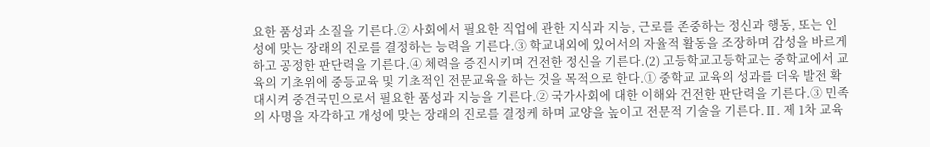요한 품성과 소질을 기른다.② 사회에서 필요한 직업에 관한 지식과 지능, 근로를 존중하는 정신과 행동, 또는 인성에 맞는 장래의 진로를 결정하는 능력을 기른다.③ 학교내외에 있어서의 자율적 활동을 조장하며 감성을 바르게 하고 공정한 판단력을 기른다.④ 체력을 증진시키며 건전한 정신을 기른다.(2) 고등학교고등학교는 중학교에서 교육의 기초위에 중등교육 및 기초적인 전문교육을 하는 것을 목적으로 한다.① 중학교 교육의 성과를 더욱 발전 확대시켜 중견국민으로서 필요한 품성과 지능을 기른다.② 국가사회에 대한 이해와 건전한 판단력을 기른다.③ 민족의 사명을 자각하고 개성에 맞는 장래의 진로를 결정케 하며 교양을 높이고 전문적 기술을 기른다.Ⅱ. 제 1차 교육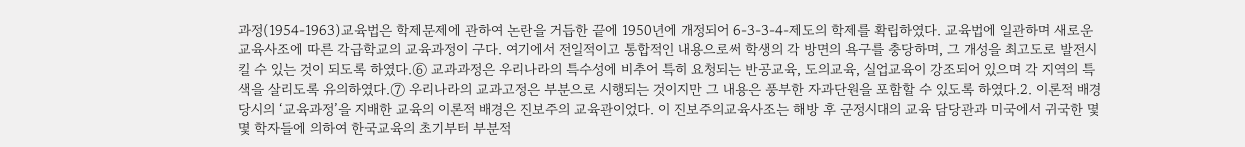과정(1954-1963)교육법은 학제문제에 관하여 논란을 거듭한 끝에 1950년에 개정되어 6-3-3-4-제도의 학제를 확립하였다. 교육법에 일관하며 새로운 교육사조에 따른 각급학교의 교육과정이 구다. 여기에서 전일적이고 통합적인 내용으로써 학생의 각 방면의 욕구를 충당하며, 그 개성을 최고도로 발전시킬 수 있는 것이 되도록 하였다.⑥ 교과과정은 우리나라의 특수성에 비추어 특히 요청되는 반공교육, 도의교육, 실업교육이 강조되어 있으며 각 지역의 특색을 살리도록 유의하였다.⑦ 우리나라의 교과고정은 부분으로 시행되는 것이지만 그 내용은 풍부한 자과단원을 포함할 수 있도록 하였다.2. 이론적 배경당시의 ‘교육과정’을 지배한 교육의 이론적 배경은 진보주의 교육관이었다. 이 진보주의교육사조는 해방 후 군정시대의 교육 담당관과 미국에서 귀국한 몇몇 학자들에 의하여 한국교육의 초기부터 부분적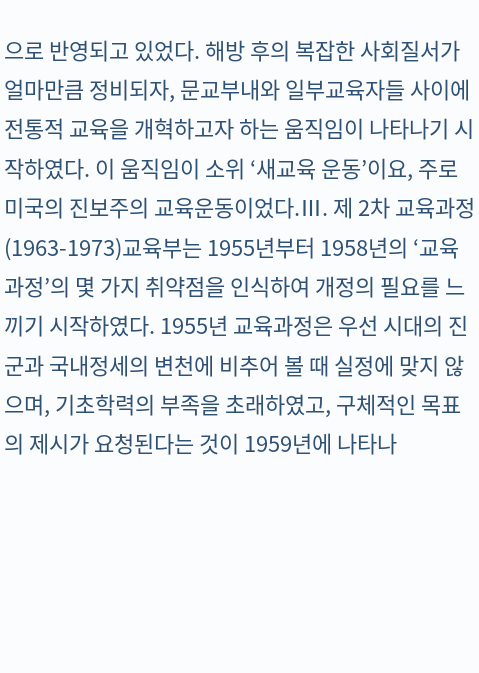으로 반영되고 있었다. 해방 후의 복잡한 사회질서가 얼마만큼 정비되자, 문교부내와 일부교육자들 사이에 전통적 교육을 개혁하고자 하는 움직임이 나타나기 시작하였다. 이 움직임이 소위 ‘새교육 운동’이요, 주로 미국의 진보주의 교육운동이었다.Ⅲ. 제 2차 교육과정(1963-1973)교육부는 1955년부터 1958년의 ‘교육과정’의 몇 가지 취약점을 인식하여 개정의 필요를 느끼기 시작하였다. 1955년 교육과정은 우선 시대의 진군과 국내정세의 변천에 비추어 볼 때 실정에 맞지 않으며, 기초학력의 부족을 초래하였고, 구체적인 목표의 제시가 요청된다는 것이 1959년에 나타나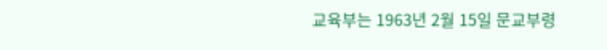교육부는 1963년 2월 15일 문교부령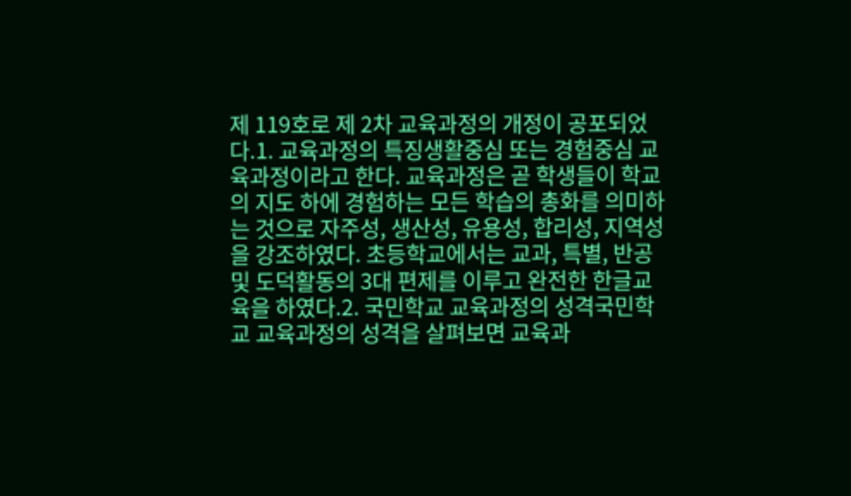제 119호로 제 2차 교육과정의 개정이 공포되었다.1. 교육과정의 특징생활중심 또는 경험중심 교육과정이라고 한다. 교육과정은 곧 학생들이 학교의 지도 하에 경험하는 모든 학습의 총화를 의미하는 것으로 자주성, 생산성, 유용성, 합리성, 지역성을 강조하였다. 초등학교에서는 교과, 특별, 반공 및 도덕활동의 3대 편제를 이루고 완전한 한글교육을 하였다.2. 국민학교 교육과정의 성격국민학교 교육과정의 성격을 살펴보면 교육과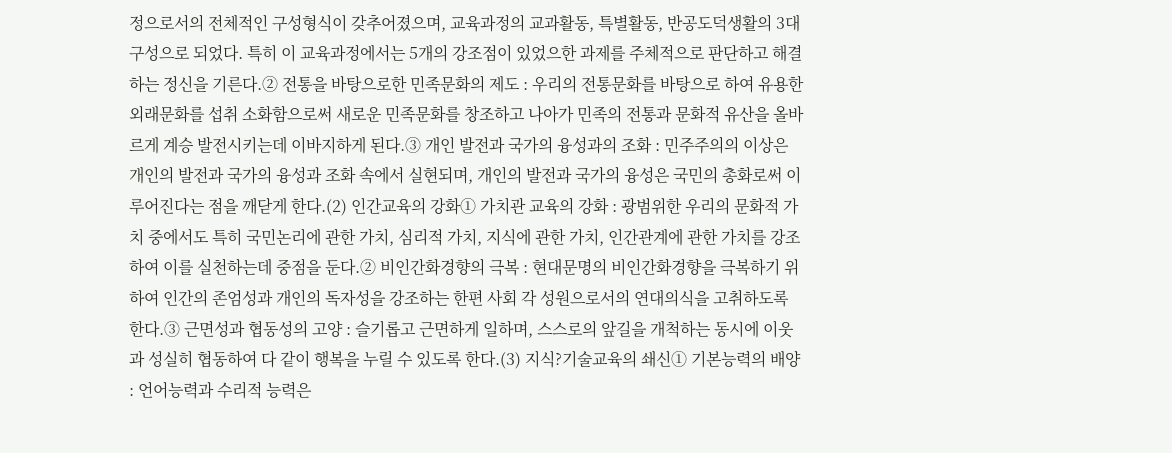정으로서의 전체적인 구성형식이 갖추어졌으며, 교육과정의 교과활동, 특별활동, 반공도덕생활의 3대 구성으로 되었다. 특히 이 교육과정에서는 5개의 강조점이 있었으한 과제를 주체적으로 판단하고 해결하는 정신을 기른다.② 전통을 바탕으로한 민족문화의 제도 : 우리의 전통문화를 바탕으로 하여 유용한 외래문화를 섭취 소화함으로써 새로운 민족문화를 창조하고 나아가 민족의 전통과 문화적 유산을 올바르게 계승 발전시키는데 이바지하게 된다.③ 개인 발전과 국가의 융성과의 조화 : 민주주의의 이상은 개인의 발전과 국가의 융성과 조화 속에서 실현되며, 개인의 발전과 국가의 융성은 국민의 총화로써 이루어진다는 점을 깨닫게 한다.(2) 인간교육의 강화① 가치관 교육의 강화 : 광범위한 우리의 문화적 가치 중에서도 특히 국민논리에 관한 가치, 심리적 가치, 지식에 관한 가치, 인간관계에 관한 가치를 강조하여 이를 실천하는데 중점을 둔다.② 비인간화경향의 극복 : 현대문명의 비인간화경향을 극복하기 위하여 인간의 존엄성과 개인의 독자성을 강조하는 한편 사회 각 성원으로서의 연대의식을 고취하도록 한다.③ 근면성과 협동성의 고양 : 슬기롭고 근면하게 일하며, 스스로의 앞길을 개척하는 동시에 이웃과 성실히 협동하여 다 같이 행복을 누릴 수 있도록 한다.(3) 지식?기술교육의 쇄신① 기본능력의 배양 : 언어능력과 수리적 능력은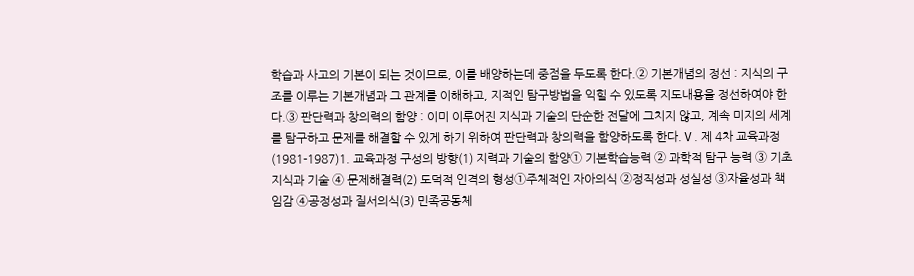학습과 사고의 기본이 되는 것이므로, 이를 배양하는데 중점을 두도록 한다.② 기본개념의 정선 : 지식의 구조를 이루는 기본개념과 그 관계를 이해하고, 지적인 탐구방법을 익힐 수 있도록 지도내용을 정선하여야 한다.③ 판단력과 창의력의 함양 : 이미 이루어진 지식과 기술의 단순한 전달에 그치지 않고, 계속 미지의 세계를 탐구하고 문제를 해결할 수 있게 하기 위하여 판단력과 창의력을 함양하도록 한다.Ⅴ. 제 4차 교육과정(1981-1987)1. 교육과정 구성의 방향(1) 지력과 기술의 함양① 기본학습능력 ② 과학적 탐구 능력 ③ 기초지식과 기술 ④ 문제해결력(2) 도덕적 인격의 형성①주체적인 자아의식 ②정직성과 성실성 ③자율성과 책임감 ④공정성과 질서의식(3) 민족공동체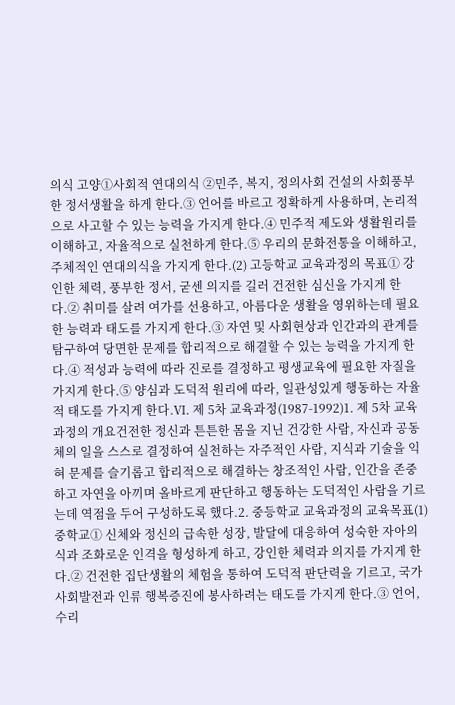의식 고양①사회적 연대의식 ②민주, 복지, 정의사회 건설의 사회풍부한 정서생활을 하게 한다.③ 언어를 바르고 정확하게 사용하며, 논리적으로 사고할 수 있는 능력을 가지게 한다.④ 민주적 제도와 생활원리를 이해하고, 자율적으로 실천하게 한다.⑤ 우리의 문화전통을 이해하고, 주체적인 연대의식을 가지게 한다.(2) 고등학교 교육과정의 목표① 강인한 체력, 풍부한 정서, 굳센 의지를 길러 건전한 심신을 가지게 한다.② 취미를 살려 여가를 선용하고, 아름다운 생활을 영위하는데 필요한 능력과 태도를 가지게 한다.③ 자연 및 사회현상과 인간과의 관계를 탐구하여 당면한 문제를 합리적으로 해결할 수 있는 능력을 가지게 한다.④ 적성과 능력에 따라 진로를 결정하고 평생교육에 필요한 자질을 가지게 한다.⑤ 양심과 도덕적 원리에 따라, 일관성있게 행동하는 자율적 태도를 가지게 한다.Ⅵ. 제 5차 교육과정(1987-1992)1. 제 5차 교육과정의 개요건전한 정신과 튼튼한 몸을 지닌 건강한 사람, 자신과 공동체의 일을 스스로 결정하여 실천하는 자주적인 사람, 지식과 기술을 익혀 문제를 슬기롭고 합리적으로 해결하는 창조적인 사람, 인간을 존중하고 자연을 아끼며 올바르게 판단하고 행동하는 도덕적인 사람을 기르는데 역점을 두어 구성하도록 했다.2. 중등학교 교육과정의 교육목표(1) 중학교① 신체와 정신의 급속한 성장, 발달에 대응하여 성숙한 자아의식과 조화로운 인격을 형성하게 하고, 강인한 체력과 의지를 가지게 한다.② 건전한 집단생활의 체험을 통하여 도덕적 판단력을 기르고, 국가 사회발전과 인류 행복증진에 봉사하려는 태도를 가지게 한다.③ 언어, 수리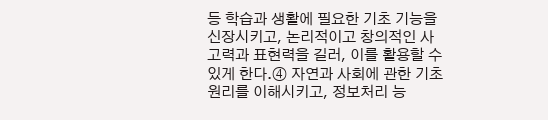등 학습과 생활에 필요한 기초 기능을 신장시키고, 논리적이고 창의적인 사고력과 표현력을 길러, 이를 활용할 수 있게 한다.④ 자연과 사회에 관한 기초 원리를 이해시키고, 정보처리 능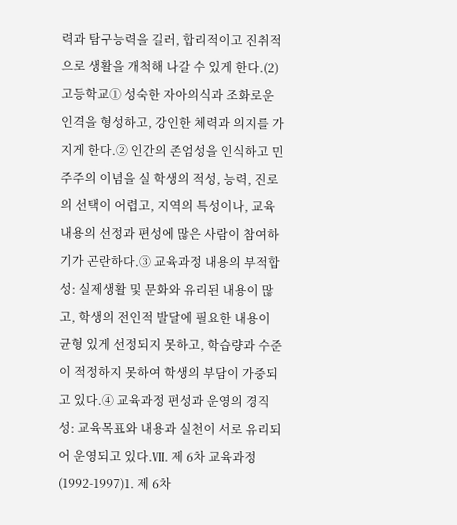력과 탐구능력을 길러, 합리적이고 진취적으로 생활을 개척해 나갈 수 있게 한다.(2) 고등학교① 성숙한 자아의식과 조화로운 인격을 형성하고, 강인한 체력과 의지를 가지게 한다.② 인간의 존엄성을 인식하고 민주주의 이념을 실 학생의 적성, 능력, 진로의 선택이 어렵고, 지역의 특성이나, 교육내용의 선정과 편성에 많은 사람이 참여하기가 곤란하다.③ 교육과정 내용의 부적합성: 실제생활 및 문화와 유리된 내용이 많고, 학생의 전인적 발달에 필요한 내용이 균형 있게 선정되지 못하고, 학습량과 수준이 적정하지 못하여 학생의 부담이 가중되고 있다.④ 교육과정 편성과 운영의 경직성: 교육목표와 내용과 실천이 서로 유리되어 운영되고 있다.Ⅶ. 제 6차 교육과정(1992-1997)1. 제 6차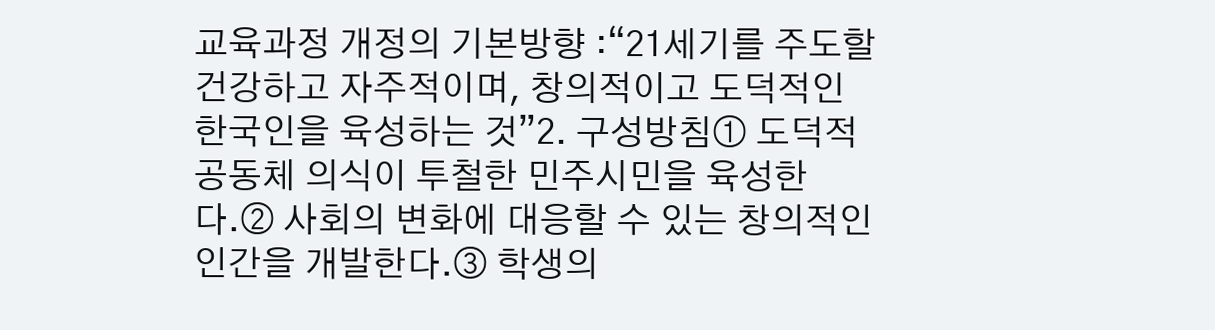교육과정 개정의 기본방향 :“21세기를 주도할 건강하고 자주적이며, 창의적이고 도덕적인 한국인을 육성하는 것”2. 구성방침① 도덕적 공동체 의식이 투철한 민주시민을 육성한다.② 사회의 변화에 대응할 수 있는 창의적인 인간을 개발한다.③ 학생의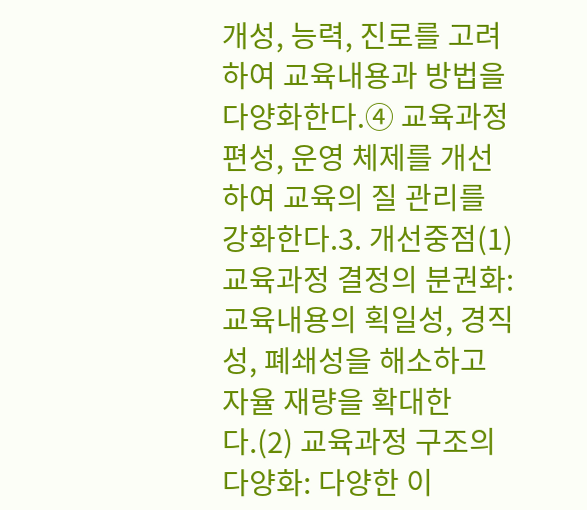개성, 능력, 진로를 고려하여 교육내용과 방법을 다양화한다.④ 교육과정 편성, 운영 체제를 개선하여 교육의 질 관리를 강화한다.3. 개선중점(1) 교육과정 결정의 분권화: 교육내용의 획일성, 경직성, 폐쇄성을 해소하고 자율 재량을 확대한다.(2) 교육과정 구조의 다양화: 다양한 이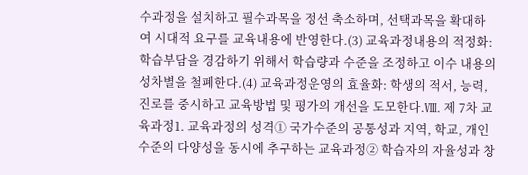수과정을 설치하고 필수과목을 정선 축소하며, 선택과목을 확대하여 시대적 요구를 교육내용에 반영한다.(3) 교육과정내용의 적정화: 학습부담을 경감하기 위해서 학습량과 수준을 조정하고 이수 내용의 성차별을 철폐한다.(4) 교육과정운영의 효율화: 학생의 적서, 능력, 진로를 중시하고 교육방법 및 평가의 개선을 도모한다.Ⅷ. 제 7차 교육과정1. 교육과정의 성격① 국가수준의 공통성과 지역, 학교, 개인수준의 다양성을 동시에 추구하는 교육과정② 학습자의 자율성과 창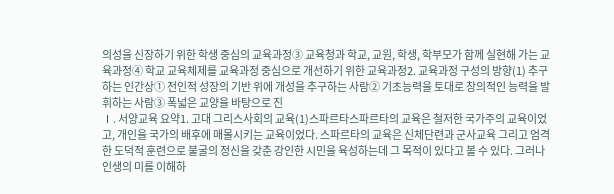의성을 신장하기 위한 학생 중심의 교육과정③ 교육청과 학교, 교원, 학생, 학부모가 함께 실현해 가는 교육과정④ 학교 교육체제를 교육과정 중심으로 개선하기 위한 교육과정2. 교육과정 구성의 방향(1) 추구하는 인간상① 전인적 성장의 기반 위에 개성을 추구하는 사람② 기초능력을 토대로 창의적인 능력을 발휘하는 사람③ 폭넓은 교양을 바탕으로 진
Ⅰ. 서양교육 요약1. 고대 그리스사회의 교육(1)스파르타스파르타의 교육은 철저한 국가주의 교육이었고, 개인을 국가의 배후에 매몰시키는 교육이었다. 스파르타의 교육은 신체단련과 군사교육 그리고 엄격한 도덕적 훈련으로 불굴의 정신을 갖춘 강인한 시민을 육성하는데 그 목적이 있다고 볼 수 있다. 그러나 인생의 미를 이해하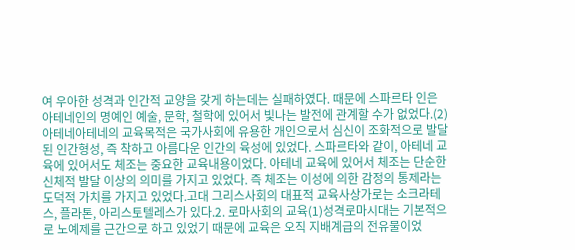여 우아한 성격과 인간적 교양을 갖게 하는데는 실패하였다. 때문에 스파르타 인은 아테네인의 명예인 예술, 문학, 철학에 있어서 빛나는 발전에 관계할 수가 없었다.(2)아테네아테네의 교육목적은 국가사회에 유용한 개인으로서 심신이 조화적으로 발달된 인간형성, 즉 착하고 아름다운 인간의 육성에 있었다. 스파르타와 같이, 아테네 교육에 있어서도 체조는 중요한 교육내용이었다. 아테네 교육에 있어서 체조는 단순한 신체적 발달 이상의 의미를 가지고 있었다. 즉 체조는 이성에 의한 감정의 통제라는 도덕적 가치를 가지고 있었다.고대 그리스사회의 대표적 교육사상가로는 소크라테스, 플라톤, 아리스토텔레스가 있다.2. 로마사회의 교육(1)성격로마시대는 기본적으로 노예제를 근간으로 하고 있었기 때문에 교육은 오직 지배계급의 전유물이었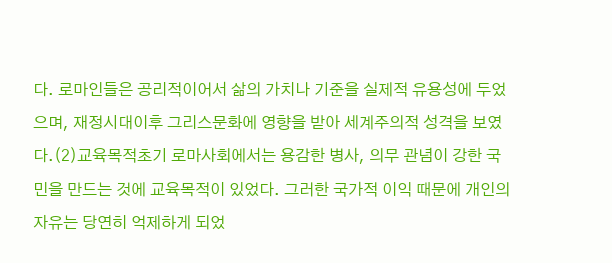다. 로마인들은 공리적이어서 삶의 가치나 기준을 실제적 유용성에 두었으며, 재정시대이후 그리스문화에 영향을 받아 세계주의적 성격을 보였다.(2)교육목적초기 로마사회에서는 용감한 병사, 의무 관념이 강한 국민을 만드는 것에 교육목적이 있었다. 그러한 국가적 이익 때문에 개인의 자유는 당연히 억제하게 되었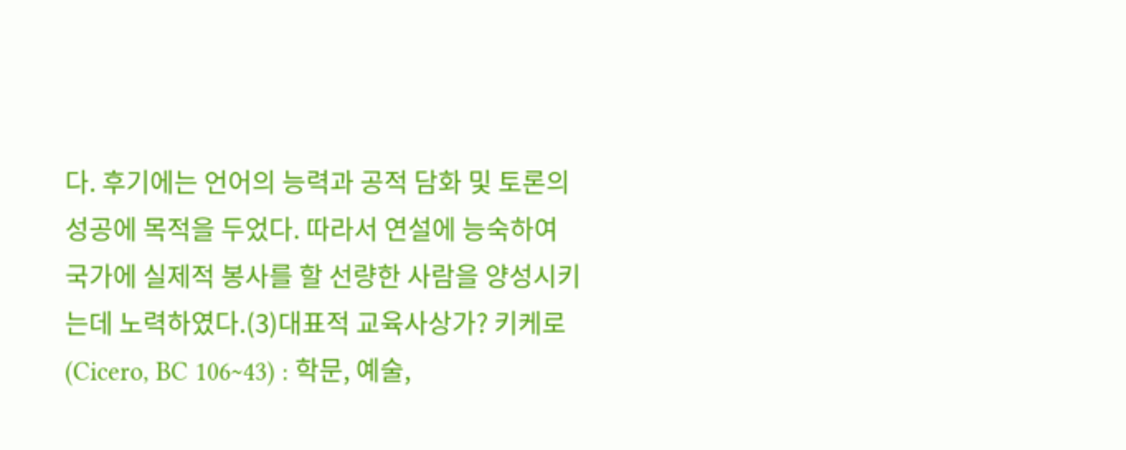다. 후기에는 언어의 능력과 공적 담화 및 토론의 성공에 목적을 두었다. 따라서 연설에 능숙하여 국가에 실제적 봉사를 할 선량한 사람을 양성시키는데 노력하였다.(3)대표적 교육사상가? 키케로(Cicero, BC 106~43) : 학문, 예술,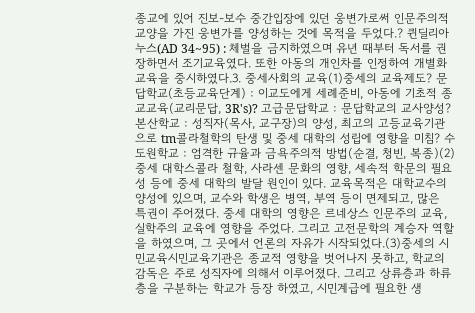종교에 있어 진보-보수 중간입장에 있던 웅변가로써 인문주의적 교양을 가진 웅변가를 양성하는 것에 목적을 두었다.? 퀸딜리아누스(AD 34~95) : 체벌을 금지하였으며 유년 때부터 독서를 권장하면서 조기교육였다. 또한 아동의 개인차를 인정하여 개별화 교육을 중시하였다.3. 중세사회의 교육(1)중세의 교육제도? 문답학교(초등교육단계) : 이교도에게 세례준비, 아동에 기초적 종교교육(교리문답, 3R's)? 고급문답학교 : 문답학교의 교사양성? 본산학교 : 성직자(목사, 교구장)의 양성, 최고의 고등교육기관으로 tm콜라철학의 탄생 및 중세 대학의 성립에 영향을 미침? 수도원학교 : 엄격한 규율과 금욕주의적 방법(순결, 청빈, 복종)(2)중세 대학스콜라 철학, 사라센 문화의 영향, 세속적 학문의 필요성 등에 중세 대학의 발달 원인이 있다. 교육목적은 대학교수의 양성에 있으며, 교수와 학생은 병역, 부역 등이 면제되고, 많은 특권이 주어졌다. 중세 대학의 영향은 르네상스 인문주의 교육, 실학주의 교육에 영향을 주었다. 그리고 고전문학의 계승자 역할을 하였으며, 그 곳에서 언론의 자유가 시작되었다.(3)중세의 시민교육시민교육기관은 종교적 영향을 벗어나지 못하고, 학교의 감독은 주로 성직자에 의해서 이루어졌다. 그리고 상류층과 하류층을 구분하는 학교가 등장 하였고, 시민계급에 필요한 생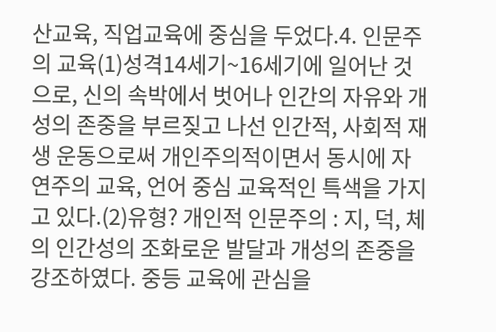산교육, 직업교육에 중심을 두었다.4. 인문주의 교육(1)성격14세기~16세기에 일어난 것으로, 신의 속박에서 벗어나 인간의 자유와 개성의 존중을 부르짖고 나선 인간적, 사회적 재생 운동으로써 개인주의적이면서 동시에 자연주의 교육, 언어 중심 교육적인 특색을 가지고 있다.(2)유형? 개인적 인문주의 : 지, 덕, 체의 인간성의 조화로운 발달과 개성의 존중을 강조하였다. 중등 교육에 관심을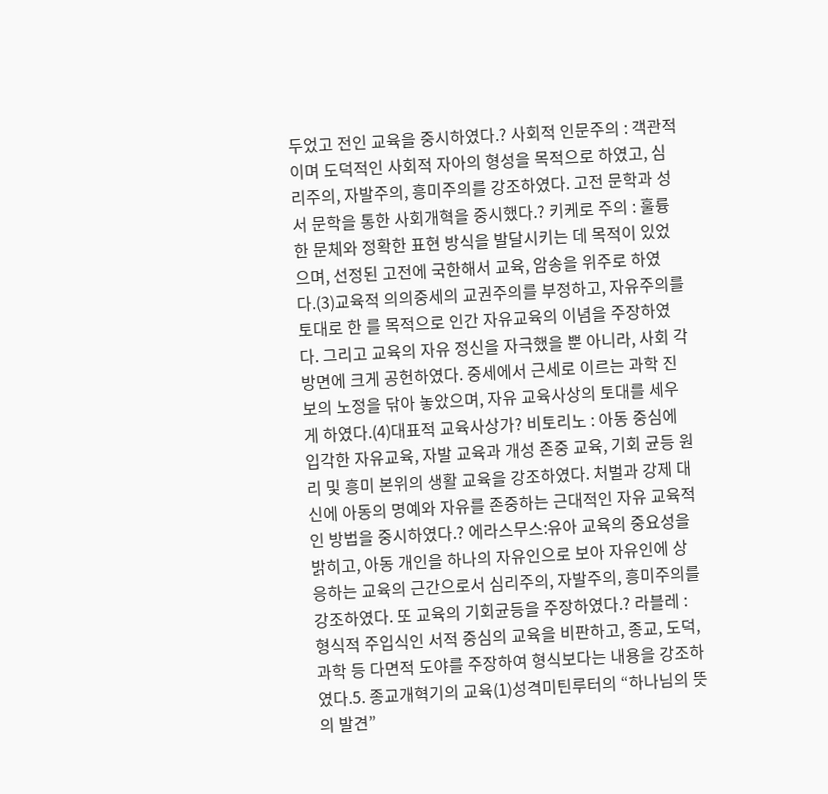두었고 전인 교육을 중시하였다.? 사회적 인문주의 : 객관적이며 도덕적인 사회적 자아의 형성을 목적으로 하였고, 심리주의, 자발주의, 흥미주의를 강조하였다. 고전 문학과 성서 문학을 통한 사회개혁을 중시했다.? 키케로 주의 : 훌륭한 문체와 정확한 표현 방식을 발달시키는 데 목적이 있었으며, 선정된 고전에 국한해서 교육, 암송을 위주로 하였다.(3)교육적 의의중세의 교권주의를 부정하고, 자유주의를 토대로 한 를 목적으로 인간 자유교육의 이념을 주장하였다. 그리고 교육의 자유 정신을 자극했을 뿐 아니라, 사회 각 방면에 크게 공헌하였다. 중세에서 근세로 이르는 과학 진보의 노정을 닦아 놓았으며, 자유 교육사상의 토대를 세우게 하였다.(4)대표적 교육사상가? 비토리노 : 아동 중심에 입각한 자유교육, 자발 교육과 개성 존중 교육, 기회 균등 원리 및 흥미 본위의 생활 교육을 강조하였다. 처벌과 강제 대신에 아동의 명예와 자유를 존중하는 근대적인 자유 교육적인 방법을 중시하였다.? 에라스무스:유아 교육의 중요성을 밝히고, 아동 개인을 하나의 자유인으로 보아 자유인에 상응하는 교육의 근간으로서 심리주의, 자발주의, 흥미주의를 강조하였다. 또 교육의 기회균등을 주장하였다.? 라블레 : 형식적 주입식인 서적 중심의 교육을 비판하고, 종교, 도덕, 과학 등 다면적 도야를 주장하여 형식보다는 내용을 강조하였다.5. 종교개혁기의 교육(1)성격미틴루터의 “하나님의 뜻의 발견”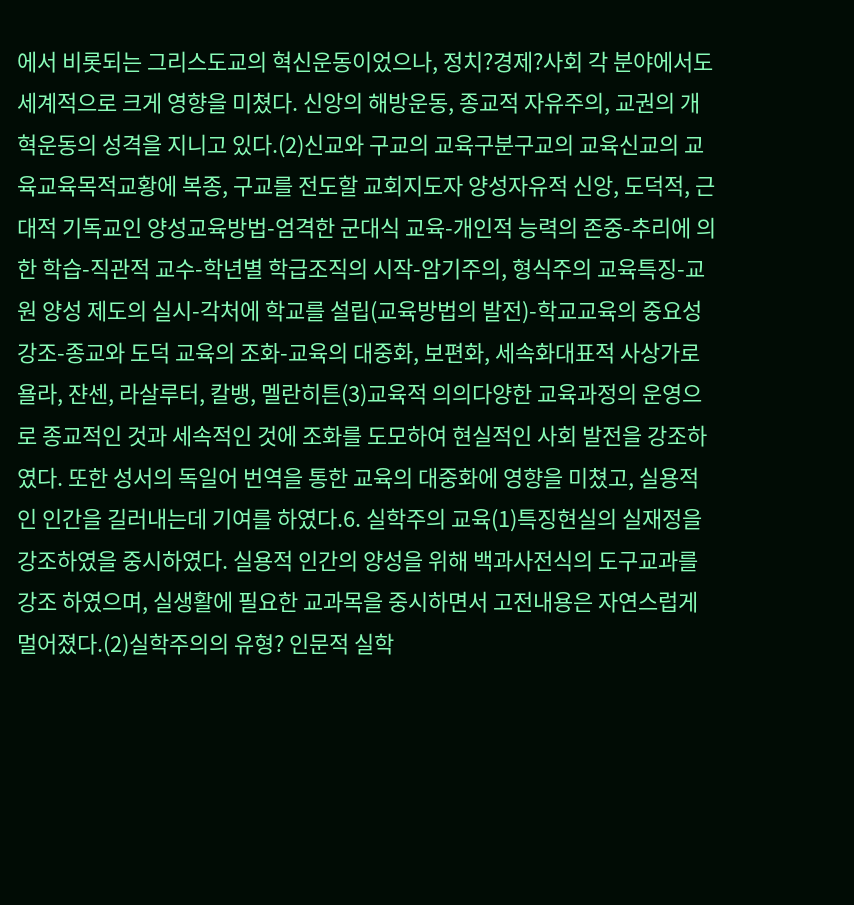에서 비롯되는 그리스도교의 혁신운동이었으나, 정치?경제?사회 각 분야에서도 세계적으로 크게 영향을 미쳤다. 신앙의 해방운동, 종교적 자유주의, 교권의 개혁운동의 성격을 지니고 있다.(2)신교와 구교의 교육구분구교의 교육신교의 교육교육목적교황에 복종, 구교를 전도할 교회지도자 양성자유적 신앙, 도덕적, 근대적 기독교인 양성교육방법-엄격한 군대식 교육-개인적 능력의 존중-추리에 의한 학습-직관적 교수-학년별 학급조직의 시작-암기주의, 형식주의 교육특징-교원 양성 제도의 실시-각처에 학교를 설립(교육방법의 발전)-학교교육의 중요성 강조-종교와 도덕 교육의 조화-교육의 대중화, 보편화, 세속화대표적 사상가로욜라, 쟌센, 라살루터, 칼뱅, 멜란히튼(3)교육적 의의다양한 교육과정의 운영으로 종교적인 것과 세속적인 것에 조화를 도모하여 현실적인 사회 발전을 강조하였다. 또한 성서의 독일어 번역을 통한 교육의 대중화에 영향을 미쳤고, 실용적인 인간을 길러내는데 기여를 하였다.6. 실학주의 교육(1)특징현실의 실재정을 강조하였을 중시하였다. 실용적 인간의 양성을 위해 백과사전식의 도구교과를 강조 하였으며, 실생활에 필요한 교과목을 중시하면서 고전내용은 자연스럽게 멀어졌다.(2)실학주의의 유형? 인문적 실학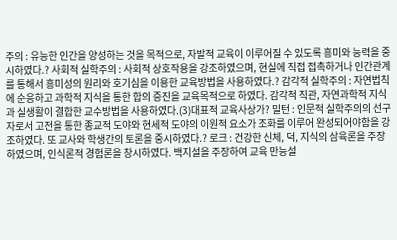주의 : 유능한 인간을 양성하는 것을 목적으로, 자발적 교육이 이루어질 수 있도록 흥미와 능력을 중시하였다.? 사회적 실학주의 : 사회적 상호작용을 강조하였으며, 현실에 직접 접촉하거나 인간관계를 통해서 흥미성의 원리와 호기심을 이용한 교육방법을 사용하였다.? 감각적 실학주의 : 자연법칙에 순응하고 과학적 지식을 통한 합의 증진을 교육목적으로 하였다. 감각적 직관, 자연과학적 지식과 실생활이 결합한 교수방법을 사용하였다.(3)대표적 교육사상가? 밀턴 : 인문적 실학주의의 선구자로서 고전을 통한 종교적 도야와 현세적 도야의 이원적 요소가 조화를 이루어 완성되어야함을 강조하였다. 또 교사와 학생간의 토론을 중시하였다.? 로크 : 건강한 신체, 덕, 지식의 삼육론을 주장하였으며, 인식론적 경험론을 창시하였다. 백지설을 주장하여 교육 만능설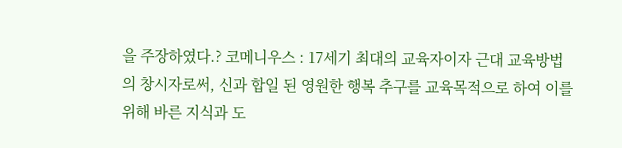을 주장하였다.? 코메니우스 : 17세기 최대의 교육자이자 근대 교육방법의 창시자로써, 신과 합일 된 영원한 행복 추구를 교육목적으로 하여 이를 위해 바른 지식과 도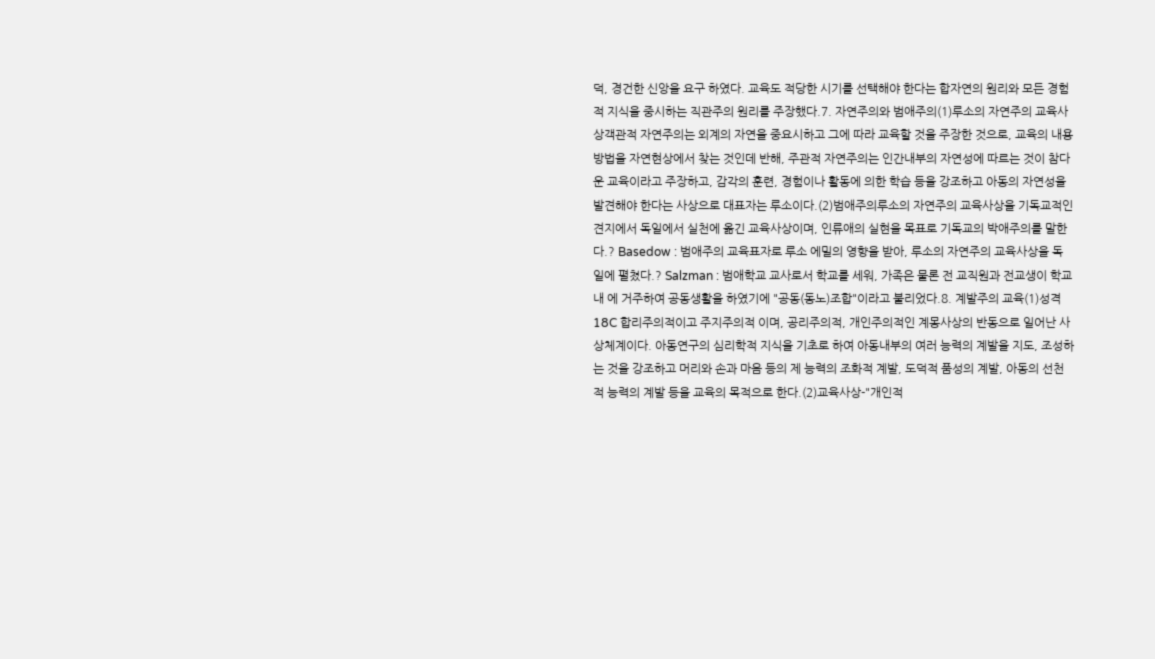덕, 경건한 신앙을 요구 하였다. 교육도 적당한 시기를 선택해야 한다는 합자연의 원리와 모든 경험적 지식을 중시하는 직관주의 원리를 주장했다.7. 자연주의와 범애주의(1)루소의 자연주의 교육사상객관적 자연주의는 외계의 자연을 중요시하고 그에 따라 교육할 것을 주장한 것으로, 교육의 내용 방법을 자연현상에서 찾는 것인데 반해, 주관적 자연주의는 인간내부의 자연성에 따르는 것이 참다운 교육이라고 주장하고, 감각의 훈련, 경험이나 활동에 의한 학습 등을 강조하고 아동의 자연성을 발견해야 한다는 사상으로 대표자는 루소이다.(2)범애주의루소의 자연주의 교육사상을 기독교적인 견지에서 독일에서 실천에 옮긴 교육사상이며, 인류애의 실현을 목표로 기독교의 박애주의를 말한다.? Basedow : 범애주의 교육표자로 루소 에밀의 영향을 받아, 루소의 자연주의 교육사상을 독일에 펼쳤다.? Salzman : 범애학교 교사로서 학교를 세워, 가족은 물론 전 교직원과 전교생이 학교내 에 거주하여 공동생활을 하였기에 "공동(동노)조합"이라고 불리었다.8. 계발주의 교육(1)성격18C 합리주의적이고 주지주의적 이며, 공리주의적, 개인주의적인 계몽사상의 반동으로 일어난 사상체계이다. 아동연구의 심리학적 지식을 기초로 하여 아동내부의 여러 능력의 계발을 지도, 조성하는 것을 강조하고 머리와 손과 마음 등의 제 능력의 조화적 계발, 도덕적 품성의 계발, 아동의 선천적 능력의 계발 등을 교육의 목적으로 한다.(2)교육사상-"개인적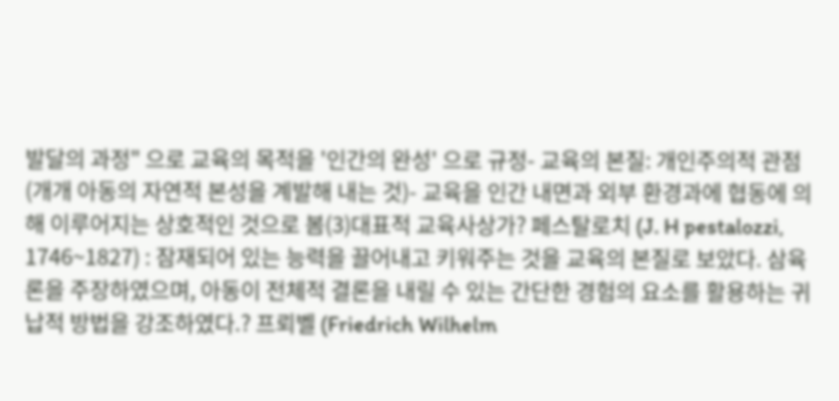발달의 과정" 으로 교육의 목적을 '인간의 완성' 으로 규정- 교육의 본질: 개인주의적 관점 (개개 아동의 자연적 본성을 계발해 내는 것)- 교육을 인간 내면과 외부 환경과에 협동에 의해 이루어지는 상호적인 것으로 봄(3)대표적 교육사상가? 페스탈로치 (J. H pestalozzi, 1746~1827) : 잠재되어 있는 능력을 끌어내고 키워주는 것을 교육의 본질로 보았다. 삼육론을 주장하였으며, 아동이 전체적 결론을 내릴 수 있는 간단한 경험의 요소를 활용하는 귀납적 방법을 강조하였다.? 프뢰벨 (Friedrich Wilhelm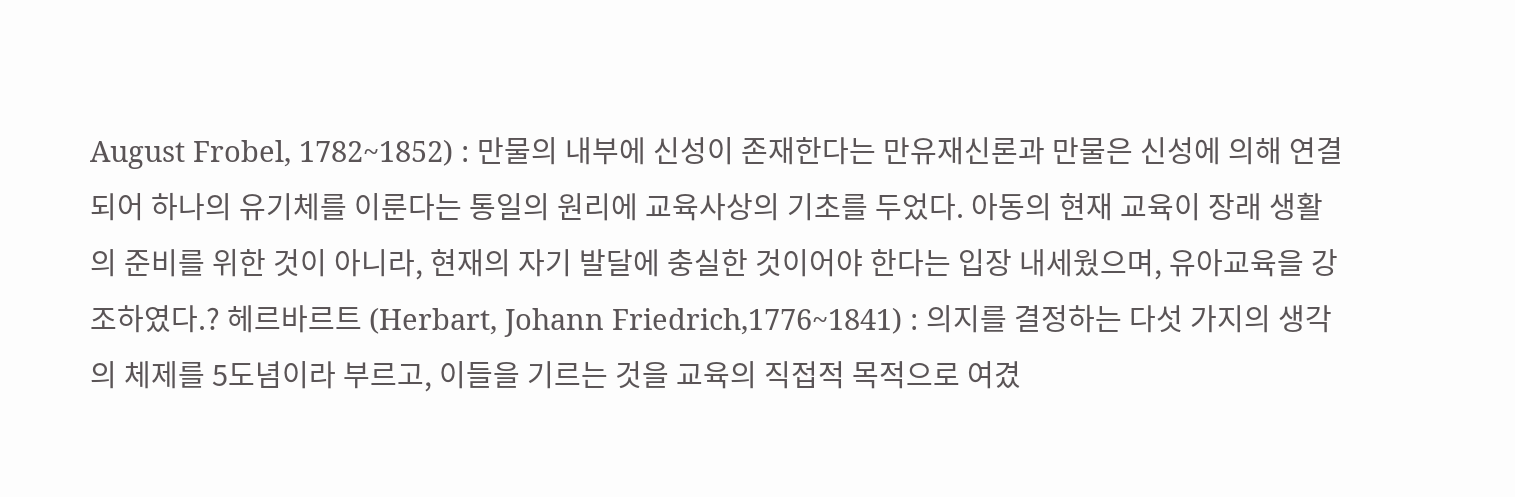August Frobel, 1782~1852) : 만물의 내부에 신성이 존재한다는 만유재신론과 만물은 신성에 의해 연결되어 하나의 유기체를 이룬다는 통일의 원리에 교육사상의 기초를 두었다. 아동의 현재 교육이 장래 생활의 준비를 위한 것이 아니라, 현재의 자기 발달에 충실한 것이어야 한다는 입장 내세웠으며, 유아교육을 강조하였다.? 헤르바르트 (Herbart, Johann Friedrich,1776~1841) : 의지를 결정하는 다섯 가지의 생각의 체제를 5도념이라 부르고, 이들을 기르는 것을 교육의 직접적 목적으로 여겼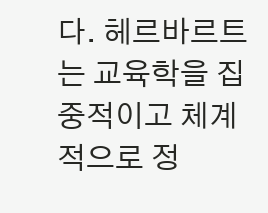다. 헤르바르트는 교육학을 집중적이고 체계적으로 정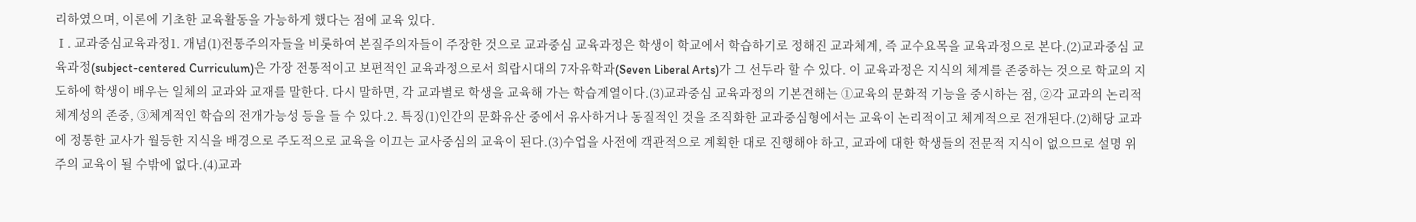리하였으며, 이론에 기초한 교육활동을 가능하게 했다는 점에 교육 있다.
Ⅰ. 교과중심교육과정1. 개념(1)전통주의자들을 비롯하여 본질주의자들이 주장한 것으로 교과중심 교육과정은 학생이 학교에서 학습하기로 정해진 교과체계, 즉 교수요목을 교육과정으로 본다.(2)교과중심 교육과정(subject-centered Curriculum)은 가장 전통적이고 보편적인 교육과정으로서 희랍시대의 7자유학과(Seven Liberal Arts)가 그 선두라 할 수 있다. 이 교육과정은 지식의 체계를 존중하는 것으로 학교의 지도하에 학생이 배우는 일체의 교과와 교재를 말한다. 다시 말하면, 각 교과별로 학생을 교육해 가는 학습계열이다.(3)교과중심 교육과정의 기본견해는 ①교육의 문화적 기능을 중시하는 점, ②각 교과의 논리적 체계성의 존중, ③체계적인 학습의 전개가능성 등을 들 수 있다.2. 특징(1)인간의 문화유산 중에서 유사하거나 동질적인 것을 조직화한 교과중심형에서는 교육이 논리적이고 체계적으로 전개된다.(2)해당 교과에 정통한 교사가 월등한 지식을 배경으로 주도적으로 교육을 이끄는 교사중심의 교육이 된다.(3)수업을 사전에 객관적으로 계획한 대로 진행해야 하고, 교과에 대한 학생들의 전문적 지식이 없으므로 설명 위주의 교육이 될 수밖에 없다.(4)교과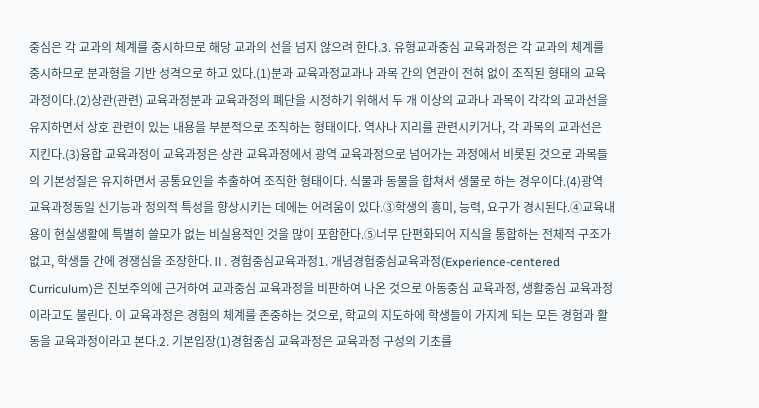중심은 각 교과의 체계를 중시하므로 해당 교과의 선을 넘지 않으려 한다.3. 유형교과중심 교육과정은 각 교과의 체계를 중시하므로 분과형을 기반 성격으로 하고 있다.(1)분과 교육과정교과나 과목 간의 연관이 전혀 없이 조직된 형태의 교육과정이다.(2)상관(관련) 교육과정분과 교육과정의 폐단을 시정하기 위해서 두 개 이상의 교과나 과목이 각각의 교과선을 유지하면서 상호 관련이 있는 내용을 부분적으로 조직하는 형태이다. 역사나 지리를 관련시키거나, 각 과목의 교과선은 지킨다.(3)융합 교육과정이 교육과정은 상관 교육과정에서 광역 교육과정으로 넘어가는 과정에서 비롯된 것으로 과목들의 기본성질은 유지하면서 공통요인을 추출하여 조직한 형태이다. 식물과 동물을 합쳐서 생물로 하는 경우이다.(4)광역 교육과정동일 신기능과 정의적 특성을 향상시키는 데에는 어려움이 있다.③학생의 흥미, 능력, 요구가 경시된다.④교육내용이 현실생활에 특별히 쓸모가 없는 비실용적인 것을 많이 포함한다.⑤너무 단편화되어 지식을 통합하는 전체적 구조가 없고, 학생들 간에 경쟁심을 조장한다.Ⅱ. 경험중심교육과정1. 개념경험중심교육과정(Experience-centered Curriculum)은 진보주의에 근거하여 교과중심 교육과정을 비판하여 나온 것으로 아동중심 교육과정, 생활중심 교육과정이라고도 불린다. 이 교육과정은 경험의 체계를 존중하는 것으로, 학교의 지도하에 학생들이 가지게 되는 모든 경험과 활동을 교육과정이라고 본다.2. 기본입장(1)경험중심 교육과정은 교육과정 구성의 기초를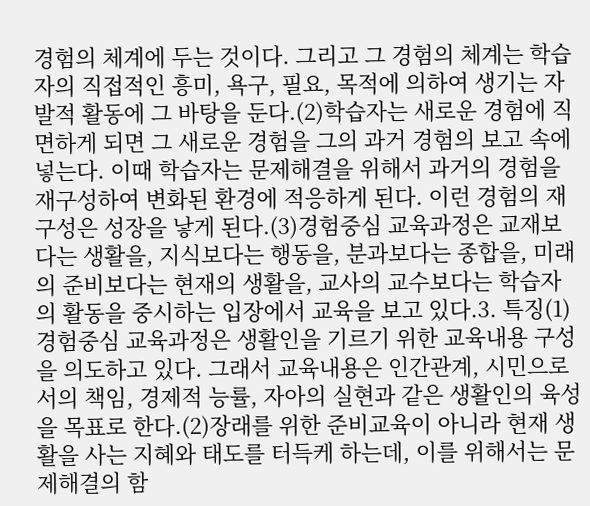경험의 체계에 두는 것이다. 그리고 그 경험의 체계는 학습자의 직접적인 흥미, 욕구, 필요, 목적에 의하여 생기는 자발적 활동에 그 바탕을 둔다.(2)학습자는 새로운 경험에 직면하게 되면 그 새로운 경험을 그의 과거 경험의 보고 속에 넣는다. 이때 학습자는 문제해결을 위해서 과거의 경험을 재구성하여 변화된 환경에 적응하게 된다. 이런 경험의 재구성은 성장을 낳게 된다.(3)경험중심 교육과정은 교재보다는 생활을, 지식보다는 행동을, 분과보다는 종합을, 미래의 준비보다는 현재의 생활을, 교사의 교수보다는 학습자의 활동을 중시하는 입장에서 교육을 보고 있다.3. 특징(1)경험중심 교육과정은 생활인을 기르기 위한 교육내용 구성을 의도하고 있다. 그래서 교육내용은 인간관계, 시민으로서의 책임, 경제적 능률, 자아의 실현과 같은 생활인의 육성을 목표로 한다.(2)장래를 위한 준비교육이 아니라 현재 생활을 사는 지혜와 태도를 터득케 하는데, 이를 위해서는 문제해결의 함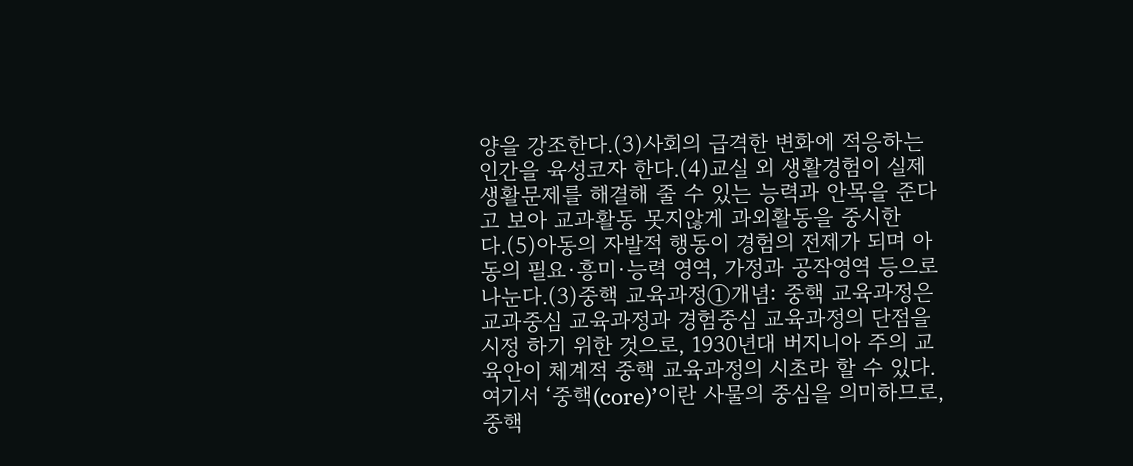양을 강조한다.(3)사회의 급격한 변화에 적응하는 인간을 육성코자 한다.(4)교실 외 생활경험이 실제 생활문제를 해결해 줄 수 있는 능력과 안목을 준다고 보아 교과활동 못지않게 과외활동을 중시한다.(5)아동의 자발적 행동이 경험의 전제가 되며 아동의 필요·흥미·능력 영역, 가정과 공작영역 등으로 나눈다.(3)중핵 교육과정①개념: 중핵 교육과정은 교과중심 교육과정과 경험중심 교육과정의 단점을 시정 하기 위한 것으로, 1930년대 버지니아 주의 교육안이 체계적 중핵 교육과정의 시초라 할 수 있다. 여기서 ‘중핵(core)’이란 사물의 중심을 의미하므로, 중핵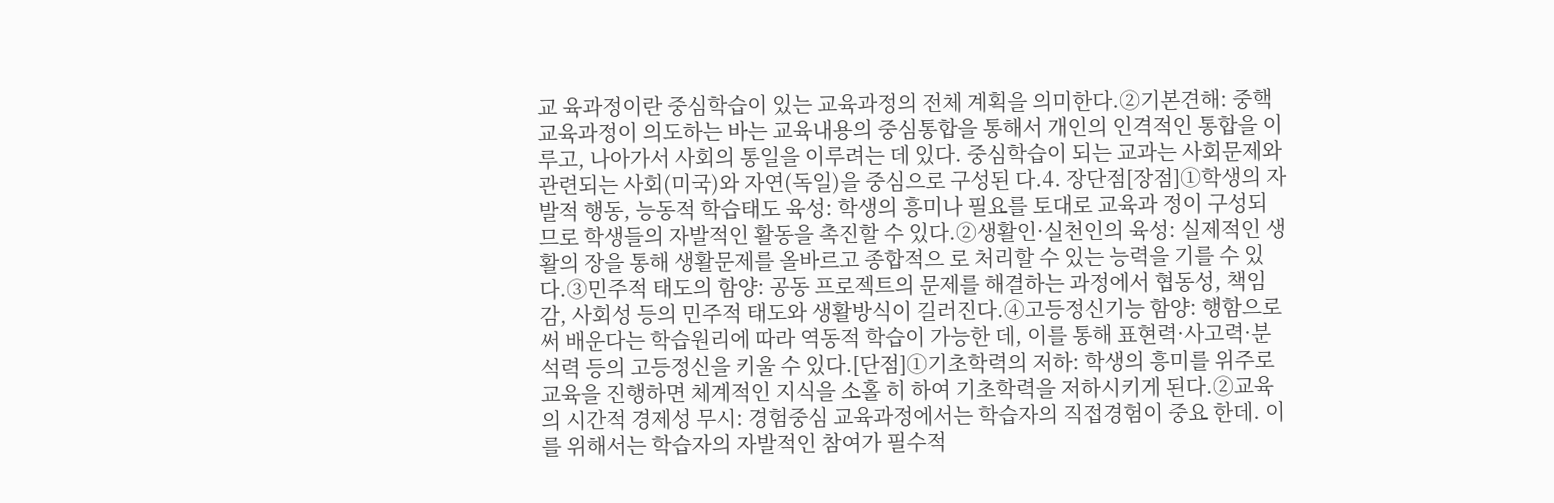교 육과정이란 중심학습이 있는 교육과정의 전체 계획을 의미한다.②기본견해: 중핵교육과정이 의도하는 바는 교육내용의 중심통합을 통해서 개인의 인격적인 통합을 이루고, 나아가서 사회의 통일을 이루려는 데 있다. 중심학습이 되는 교과는 사회문제와 관련되는 사회(미국)와 자연(독일)을 중심으로 구성된 다.4. 장단점[장점]①학생의 자발적 행동, 능동적 학습태도 육성: 학생의 흥미나 필요를 토대로 교육과 정이 구성되므로 학생들의 자발적인 활동을 촉진할 수 있다.②생활인·실천인의 육성: 실제적인 생활의 장을 통해 생활문제를 올바르고 종합적으 로 처리할 수 있는 능력을 기를 수 있다.③민주적 태도의 함양: 공동 프로젝트의 문제를 해결하는 과정에서 협동성, 책임감, 사회성 등의 민주적 태도와 생활방식이 길러진다.④고등정신기능 함양: 행함으로써 배운다는 학습원리에 따라 역동적 학습이 가능한 데, 이를 통해 표현력·사고력·분석력 등의 고등정신을 키울 수 있다.[단점]①기초학력의 저하: 학생의 흥미를 위주로 교육을 진행하면 체계적인 지식을 소홀 히 하여 기초학력을 저하시키게 된다.②교육의 시간적 경제성 무시: 경험중심 교육과정에서는 학습자의 직접경험이 중요 한데. 이를 위해서는 학습자의 자발적인 참여가 필수적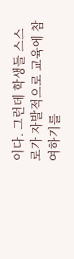이다. 그런데 학생들 스스 로가 자발적으로 교육에 참여하기를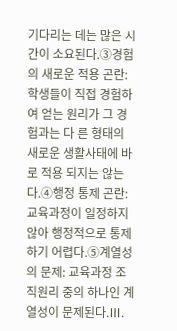기다리는 데는 많은 시간이 소요된다.③경험의 새로운 적용 곤란: 학생들이 직접 경험하여 얻는 원리가 그 경험과는 다 른 형태의 새로운 생활사태에 바로 적용 되지는 않는다.④행정 통제 곤란: 교육과정이 일정하지 않아 행정적으로 통제하기 어렵다.⑤계열성의 문제: 교육과정 조직원리 중의 하나인 계열성이 문제된다.Ⅲ.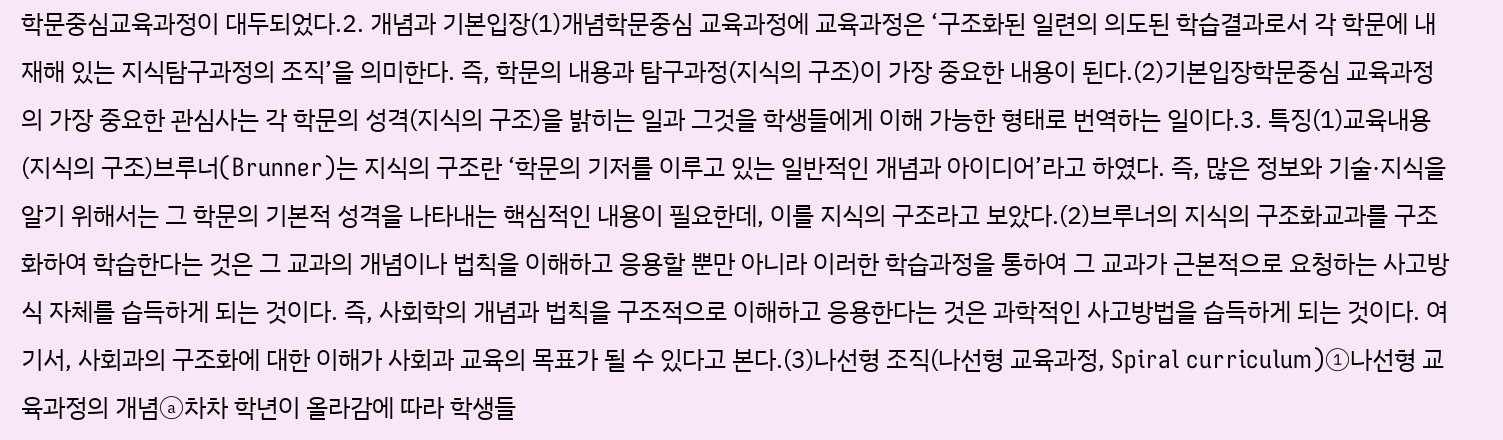학문중심교육과정이 대두되었다.2. 개념과 기본입장(1)개념학문중심 교육과정에 교육과정은 ‘구조화된 일련의 의도된 학습결과로서 각 학문에 내재해 있는 지식탐구과정의 조직’을 의미한다. 즉, 학문의 내용과 탐구과정(지식의 구조)이 가장 중요한 내용이 된다.(2)기본입장학문중심 교육과정의 가장 중요한 관심사는 각 학문의 성격(지식의 구조)을 밝히는 일과 그것을 학생들에게 이해 가능한 형태로 번역하는 일이다.3. 특징(1)교육내용(지식의 구조)브루너(Brunner)는 지식의 구조란 ‘학문의 기저를 이루고 있는 일반적인 개념과 아이디어’라고 하였다. 즉, 많은 정보와 기술·지식을 알기 위해서는 그 학문의 기본적 성격을 나타내는 핵심적인 내용이 필요한데, 이를 지식의 구조라고 보았다.(2)브루너의 지식의 구조화교과를 구조화하여 학습한다는 것은 그 교과의 개념이나 법칙을 이해하고 응용할 뿐만 아니라 이러한 학습과정을 통하여 그 교과가 근본적으로 요청하는 사고방식 자체를 습득하게 되는 것이다. 즉, 사회학의 개념과 법칙을 구조적으로 이해하고 응용한다는 것은 과학적인 사고방법을 습득하게 되는 것이다. 여기서, 사회과의 구조화에 대한 이해가 사회과 교육의 목표가 될 수 있다고 본다.(3)나선형 조직(나선형 교육과정, Spiral curriculum)①나선형 교육과정의 개념ⓐ차차 학년이 올라감에 따라 학생들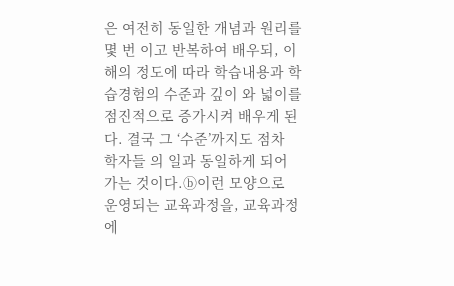은 여전히 동일한 개념과 원리를 몇 번 이고 반복하여 배우되, 이해의 정도에 따라 학습내용과 학습경험의 수준과 깊이 와 넓이를 점진적으로 증가시켜 배우게 된다. 결국 그 ‘수준’까지도 점차 학자들 의 일과 동일하게 되어 가는 것이다.ⓑ이런 모양으로 운영되는 교육과정을, 교육과정에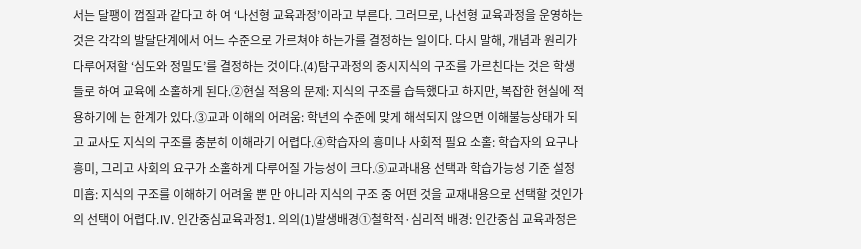서는 달팽이 껍질과 같다고 하 여 ‘나선형 교육과정’이라고 부른다. 그러므로, 나선형 교육과정을 운영하는 것은 각각의 발달단계에서 어느 수준으로 가르쳐야 하는가를 결정하는 일이다. 다시 말해, 개념과 원리가 다루어져할 ‘심도와 정밀도’를 결정하는 것이다.(4)탐구과정의 중시지식의 구조를 가르친다는 것은 학생들로 하여 교육에 소홀하게 된다.②현실 적용의 문제: 지식의 구조를 습득했다고 하지만, 복잡한 현실에 적용하기에 는 한계가 있다.③교과 이해의 어려움: 학년의 수준에 맞게 해석되지 않으면 이해불능상태가 되고 교사도 지식의 구조를 충분히 이해라기 어렵다.④학습자의 흥미나 사회적 필요 소홀: 학습자의 요구나 흥미, 그리고 사회의 요구가 소홀하게 다루어질 가능성이 크다.⑤교과내용 선택과 학습가능성 기준 설정 미흡: 지식의 구조를 이해하기 어려울 뿐 만 아니라 지식의 구조 중 어떤 것을 교재내용으로 선택할 것인가의 선택이 어렵다.Ⅳ. 인간중심교육과정1. 의의(1)발생배경①철학적·심리적 배경: 인간중심 교육과정은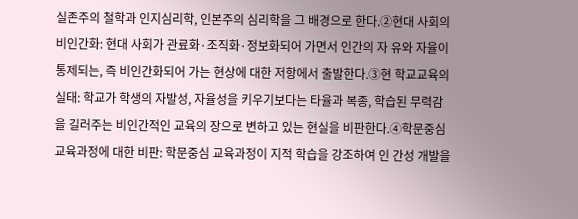실존주의 철학과 인지심리학, 인본주의 심리학을 그 배경으로 한다.②현대 사회의 비인간화: 현대 사회가 관료화·조직화·정보화되어 가면서 인간의 자 유와 자율이 통제되는, 즉 비인간화되어 가는 현상에 대한 저항에서 출발한다.③현 학교교육의 실태: 학교가 학생의 자발성, 자율성을 키우기보다는 타율과 복종, 학습된 무력감을 길러주는 비인간적인 교육의 장으로 변하고 있는 현실을 비판한다.④학문중심 교육과정에 대한 비판: 학문중심 교육과정이 지적 학습을 강조하여 인 간성 개발을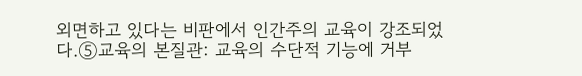외면하고 있다는 비판에서 인간주의 교육이 강조되었다.⑤교육의 본질관: 교육의 수단적 기능에 거부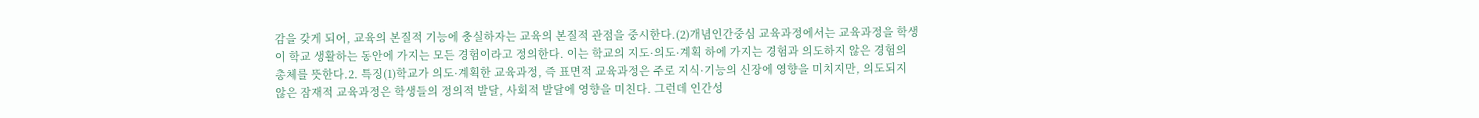감을 갖게 되어, 교육의 본질적 기능에 충실하자는 교육의 본질적 관점을 중시한다.(2)개념인간중심 교육과정에서는 교육과정을 학생이 학교 생활하는 동안에 가지는 모든 경험이라고 정의한다. 이는 학교의 지도·의도·계획 하에 가지는 경험과 의도하지 않은 경험의 총체를 뜻한다.2. 특징(1)학교가 의도·계획한 교육과정, 즉 표면적 교육과정은 주로 지식·기능의 신장에 영향을 미치지만, 의도되지 않은 잠재적 교육과정은 학생들의 정의적 발달, 사회적 발달에 영향을 미친다. 그런데 인간성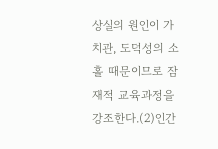상실의 원인이 가치관, 도덕성의 소홀 때문이므로 잠재적 교육과정을 강조한다.(2)인간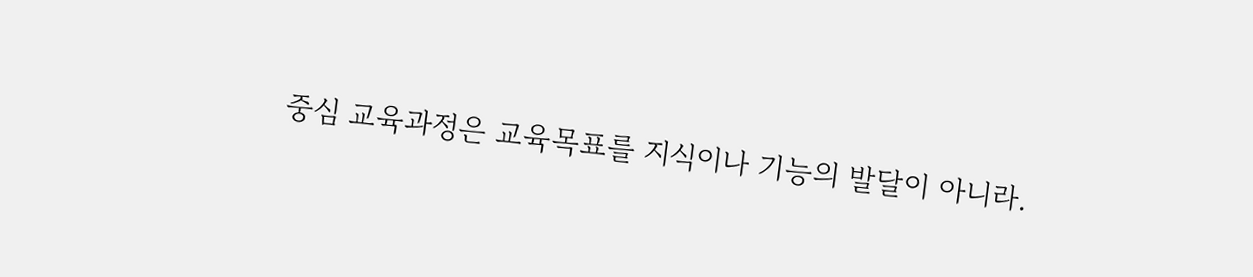중심 교육과정은 교육목표를 지식이나 기능의 발달이 아니라.